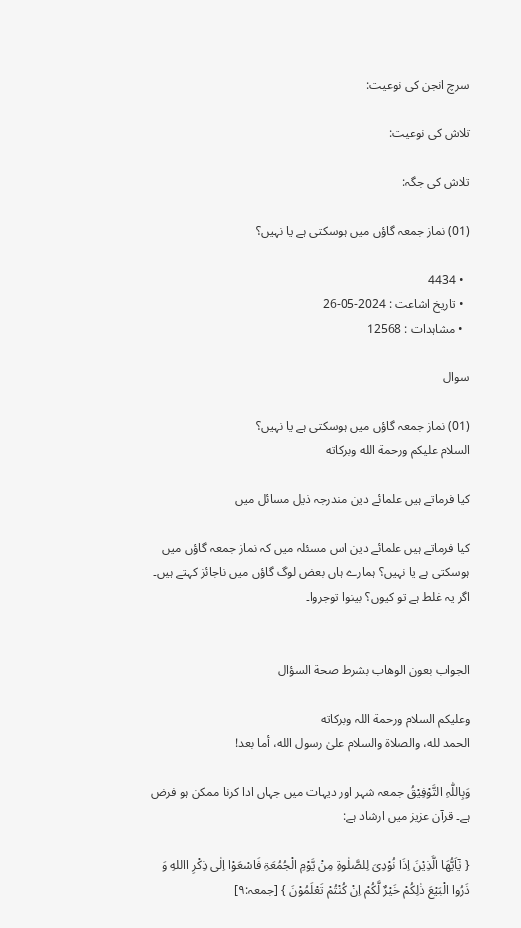سرچ انجن کی نوعیت:

تلاش کی نوعیت:

تلاش کی جگہ:

(01) نماز جمعہ گاؤں میں ہوسکتی ہے یا نہیں؟

  • 4434
  • تاریخ اشاعت : 2024-05-26
  • مشاہدات : 12568

سوال

(01) نماز جمعہ گاؤں میں ہوسکتی ہے یا نہیں؟
السلام عليكم ورحمة الله وبركاته

کیا فرماتے ہیں علمائے دین مندرجہ ذیل مسائل میں

کیا فرماتے ہیں علمائے دین اس مسئلہ میں کہ نماز جمعہ گاؤں میں ہوسکتی ہے یا نہیں؟ ہمارے ہاں بعض لوگ گاؤں میں ناجائز کہتے ہیں۔ اگر یہ غلط ہے تو کیوں؟ بینوا توجروا۔


الجواب بعون الوهاب بشرط صحة السؤال

وعلیکم السلام ورحمة اللہ وبرکاته
الحمد لله، والصلاة والسلام علىٰ رسول الله، أما بعد!

وَبِاللّٰہِ التَّوْفِیْقُ جمعہ شہر اور دیہات میں جہاں ادا کرنا ممکن ہو فرض ہے۔ قرآن عزیز میں ارشاد ہے:

{ یٰٓاَیُّھَا الَّذِیْنَ اِذَا نُوْدِیَ لِلصَّلٰوۃِ مِنْ یَّوْمِ الْجُمُعَۃِ فَاسْعَوْا اِلٰی ذِکْرِ االلهِ وَ ذَرُوا الْبَیْعَ ذٰلِکُمْ خَیْرٌ لَّکُمْ اِنْ کُنْتُمْ تَعْلَمُوْنَ } [جمعہ:۹]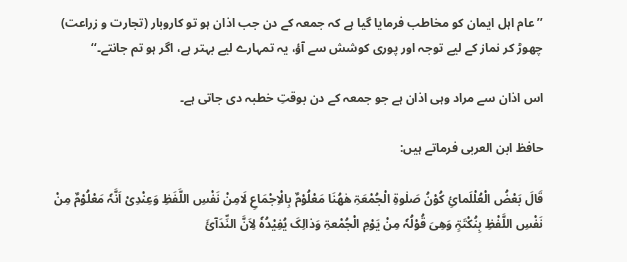’’ عام اہل ایمان کو مخاطب فرمایا گیا ہے کہ جمعہ کے دن جب اذان ہو تو کاروبار (تجارت و زراعت) چھوڑ کر نماز کے لیے توجہ اور پوری کوشش سے آؤ، یہ تمہارے لیے بہتر ہے، اگر ہو تم جانتے۔‘‘

اس اذان سے مراد وہی اذان ہے جو جمعہ کے دن بوقتِ خطبہ دی جاتی ہے۔

حافظ ابن العربی فرماتے ہیں:

قَالَ بَعْضُ الْعُلْلَمائِ کُوْنُ صَلٰوۃِ الْجُمْعَۃِ ھٰھُنَا مَعْلُوْمٌ بِالْاِجْمَاعِ لَامِنْ نَفْسِ اللَّفَظِ وَعِنْدِیْ اَنَّہٗ مَعْلُوْمٌ مِنْ نَفْسِ اللَّفْظِ بِنُکْتَۃٍ وَھِیَ قُوْلُہٗ مِنْ یَوْمِ الْجُمْعۃِ وَذالِکَ یُفِیْدُہٗ لِاَنَّ النِّدَآئَ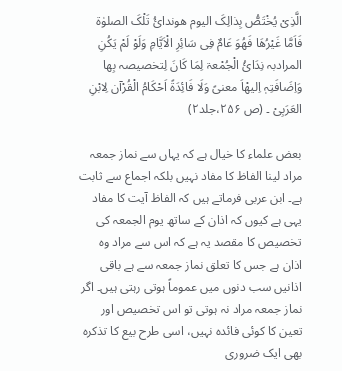الَّذِیْ یُخْتَصُّ بِذالِکَ الیوم ھوندائُ تَلْکَ الصلوٰۃ فَاَمَّا غَیْرُھَا فَھُوَ عَامٌ فِی سَائِرِ الْاَیَّامِ وَلَوْ لَمْ یَکُنِ المرادبہ نِدَائُ الْجُمْعۃ لِمَا کَانَ لِتخصیصہ بِھا وَاِضَافَتِہٖ اِلیھْاَ معنیً وَلَا فَائِدَۃً اَحْکَامُ الْقُرْآن لِابْنِ العَرَبِیْ ۔ (ص ۲۵۶،جلد۲)

بعض علماء کا خیال ہے کہ یہاں سے نماز جمعہ مراد لینا الفاظ کا مفاد نہیں بلکہ اجماع سے ثابت ہے۔ ابن عربی فرماتے ہیں کہ الفاظ آیت کا مفاد یہی ہے کیوں کہ اذان کے ساتھ یوم الجمعہ کی تخصیص کا مقصد یہ ہے کہ اس سے مراد وہ اذان ہے جس کا تعلق نماز جمعہ سے ہے باقی اذانیں سب دنوں میں عموماً ہوتی رہتی ہیں۔ اگر نماز جمعہ مراد نہ ہوتی تو اس تخصیص اور تعین کا کوئی فائدہ نہیں، اسی طرح بیع کا تذکرہ بھی ایک ضروری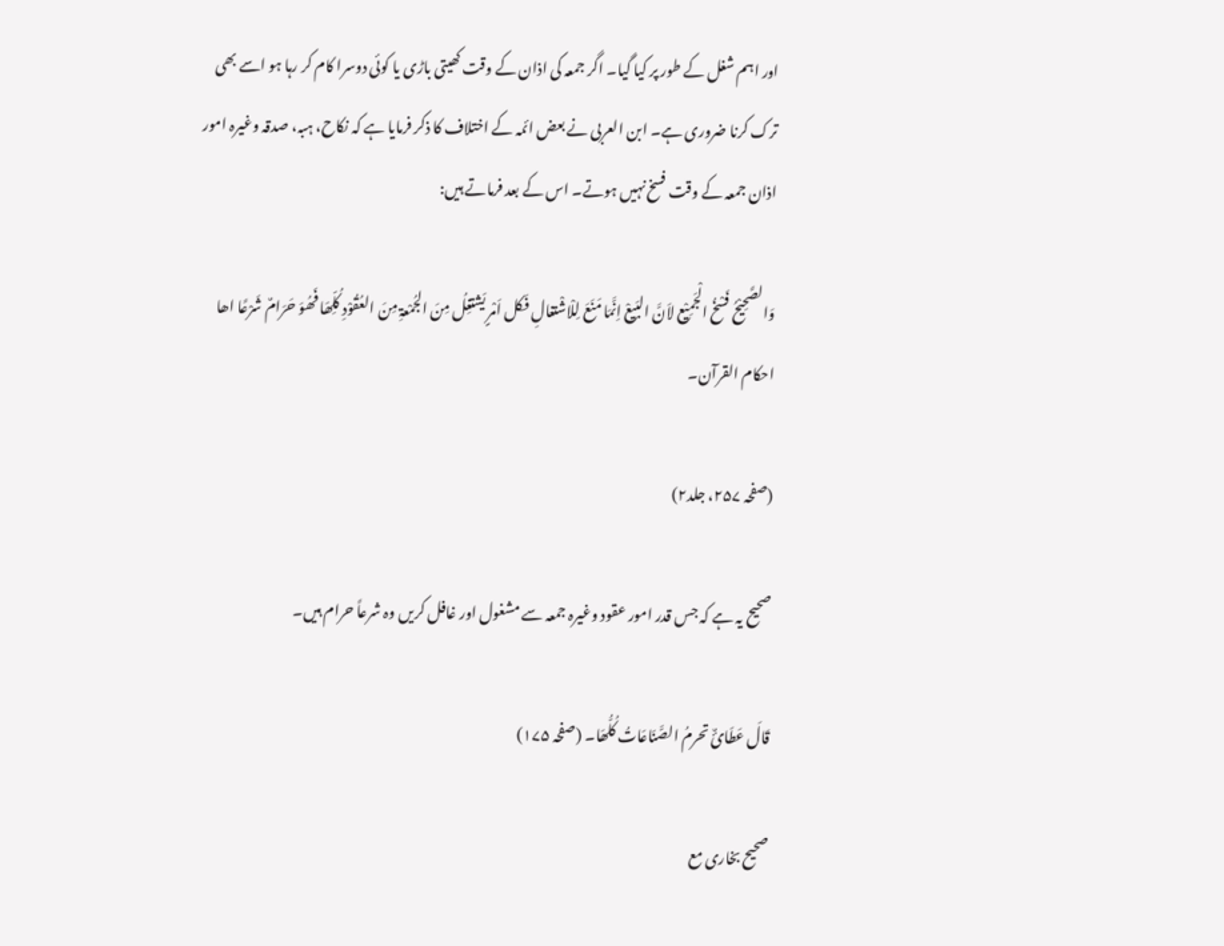اور اہم شغل کے طور پر کیا گیا۔ اگر جمعہ کی اذان کے وقت کھیتی باڑی یا کوئی دوسرا کام کر رہا ہو اسے بھی ترک کرنا ضروری ہے۔ ابن العربی نے بعض ائمہ کے اختلاف کا ذکر فرمایا ہے کہ نکاح، ہبہ، صدقہ وغیرہ امور اذان جمعہ کے وقت فسخ نہیں ہوتے۔ اس کے بعد فرماتے ہیں:

وَالصَّحِیْحُ فَسْخُ الْجَمِیْع لاَنَّ البَیعْ اِنَّمَا مَنَعَ لِلْاشْتغالِ فَکل اَمْرٍ یَشتغِلُ مِنَ الجُمْعۃِ مِنَ العُقُوْدِ کُلِّھَا فَھُوَ حَرَامٌ شَرْعًا اھا احکام القرآن۔

(صفحہ ۲۵۷، جلد۲)

صحیح یہ ہے کہ جس قدر امور عقود وغیرہ جمعہ سے مشغول اور غافل کریں وہ شرعاً حرام ہیں۔

قَالَ عَطَائٌ تحرمُ الصَّنَاعَاتُ کُلُّھَا۔ (صفحہ ۱۷۵)

صحیح بخاری مع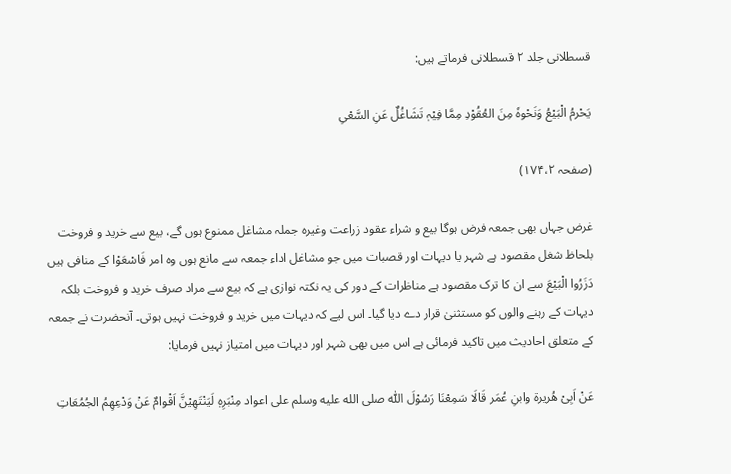قسطلانی جلد ۲ قسطلانی فرماتے ہیں:

یَحْرمُ الْبَیْعُ وَنَحْوہٗ مِنَ العُقُوْدِ مِمَّا فِیْہٖ تَشَاغُلٌ عَنِ السَّعْیِ

(صفحہ ۱۷۴،۲)

غرض جہاں بھی جمعہ فرض ہوگا بیع و شراء عقود زراعت وغیرہ جملہ مشاغل ممنوع ہوں گے، بیع سے خرید و فروخت بلحاظ شغل مقصود ہے شہر یا دیہات اور قصبات میں جو مشاغل اداء جمعہ سے مانع ہوں وہ امر فَاسْعَوْا کے منافی ہیں دَزَرُوا الْبَیْعَ سے ان کا ترک مقصود ہے مناظرات کے دور کی یہ نکتہ نوازی ہے کہ بیع سے مراد صرف خرید و فروخت بلکہ دیہات کے رہنے والوں کو مستثنیٰ قرار دے دیا گیا۔ اس لیے کہ دیہات میں خرید و فروخت نہیں ہوتی۔ آنحضرت نے جمعہ کے متعلق احادیث میں تاکید فرمائی ہے اس میں بھی شہر اور دیہات میں امتیاز نہیں فرمایا:

عَنْ اَبِیْ ھُریرۃ وابنِ عُمَر قَالَا سَمِعْنَا رَسُوْلَ اللّٰہ صلى الله عليه وسلم علی اعواد مِنْبَرِہٖ لَیَنْتَھِیْنَّ اَقْوامٌ عَنْ وَدْعِھِمُ الجُمُعَاتِ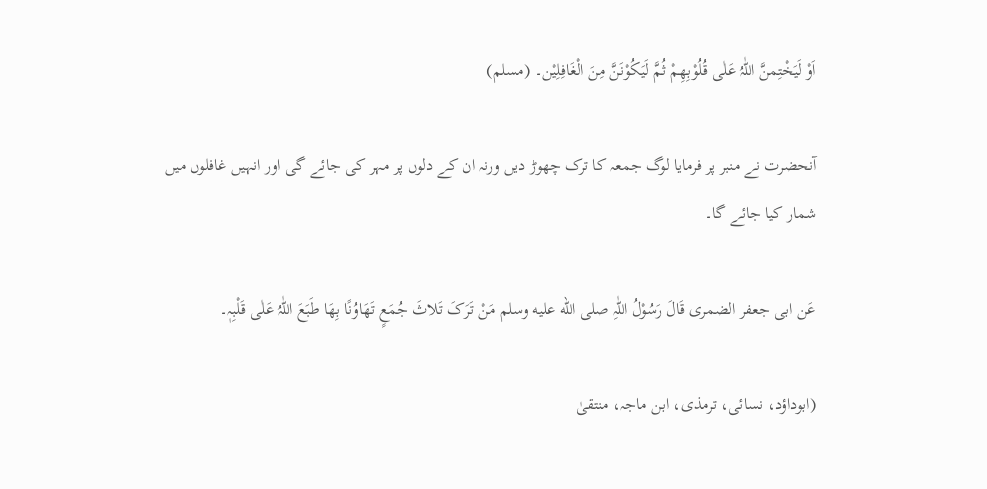اَوْ لَیَخْتِمنَّ اللّٰہُ عَلٰی قُلُوْبِھِمْ ثُمَّ لَیَکُوْنَنَّ مِنَ الْغَافِلِیْن۔ (مسلم)

آنحضرت نے منبر پر فرمایا لوگ جمعہ کا ترک چھوڑ دیں ورنہ ان کے دلوں پر مہر کی جائے گی اور انہیں غافلوں میں شمار کیا جائے گا۔

عَن ابی جعفر الضمری قَالَ رَسُوْلُ اللّٰہِ صلى الله عليه وسلم مَنْ تَرَکَ تَلاثَ جُمَعٍ تَھَاوُنًا بِھَا طَبَعَ اللّٰہُ عَلٰی قَلْبِہٖ۔

(ابوداؤد، نسائی، ترمذی، ابن ماجہ، منتقیٰ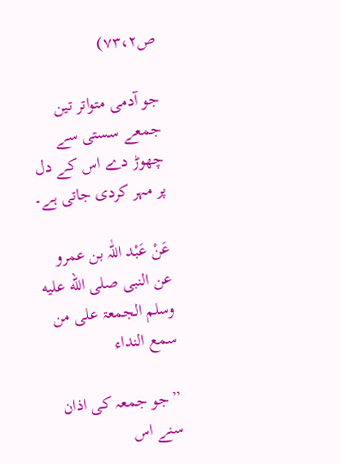ص۷۳،۲)

جو آدمی متواتر تین جمعے سستی سے چھوڑ دے اس کے دل پر مہر کردی جاتی ہے۔

عَنْ عَبْد اللّٰہ بن عمرو عن النبی صلى الله عليه وسلم الجمعۃ علی من سمع النداء

’’جو جمعہ کی اذان سنے اس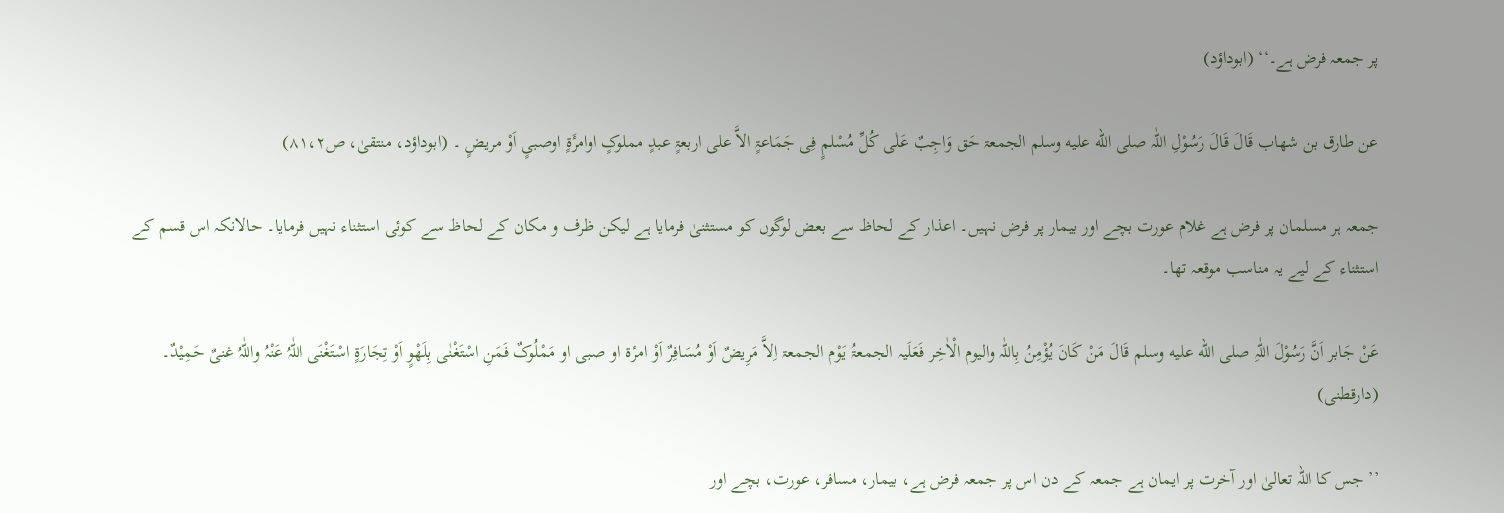پر جمعہ فرض ہے۔‘‘ (ابوداؤد)

عن طارق بن شھاب قَالَ قَالَ رَسُوْلِ اللّٰہ صلى الله عليه وسلم الجمعۃ حَق وَاجِبٌ عَلٰی کُلِّ مُسْلمٍ فِی جَمَاعۃٍ الاَّ علی اربعۃٍ عبدٍ مملوکٍ اوامرَٔۃٍ اوصبیٍ اَوْ مریضٍ ۔ (ابوداؤد، منتقیٰ، ص۸۱،۲)

جمعہ ہر مسلمان پر فرض ہے غلام عورت بچے اور بیمار پر فرض نہیں۔ اعذار کے لحاظ سے بعض لوگوں کو مستثنیٰ فرمایا ہے لیکن ظرف و مکان کے لحاظ سے کوئی استثناء نہیں فرمایا۔ حالانکہ اس قسم کے استثناء کے لیے یہ مناسب موقعہ تھا۔

عَنْ جَابر اَنَّ رَسُوْلَ اللّٰہِ صلى الله عليه وسلم قَالَ مَنْ کَانَ یُؤْمِنُ بِاللّٰہ والیوم الْاٰخِر فَعَلَیہ الجمعۃُ یَوْم الجمعۃ اِلاَّ مَرِیضٌ اَوْ مُسَافِرٌ اَوْ امرٔۃ او صبی او مَمْلُوکٌ فَمَنِ اسْتَغْنٰی بِلَھْوٍ اَوْ تِجَارَۃٍ اسْتَغْنَی اللّٰہُ عَنْہُ واللّٰہُ غنیٌ حَمِیْدٌ۔ (دارقطنی)

’’ جس کا اللہ تعالیٰ اور آخرت پر ایمان ہے جمعہ کے دن اس پر جمعہ فرض ہے، بیمار، مسافر، عورت، بچے اور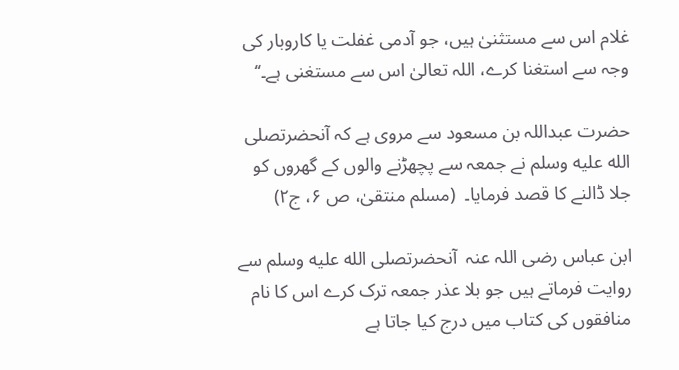غلام اس سے مستثنیٰ ہیں، جو آدمی غفلت یا کاروبار کی وجہ سے استغنا کرے، اللہ تعالیٰ اس سے مستغنی ہے۔‘‘

حضرت عبداللہ بن مسعود سے مروی ہے کہ آنحضرتصلى الله عليه وسلم نے جمعہ سے پچھڑنے والوں کے گھروں کو جلا ڈالنے کا قصد فرمایا۔  (مسلم منتقیٰ، ص ۶، ج۲)

ابن عباس رضی اللہ عنہ  آنحضرتصلى الله عليه وسلم سے روایت فرماتے ہیں جو بلا عذر جمعہ ترک کرے اس کا نام منافقوں کی کتاب میں درج کیا جاتا ہے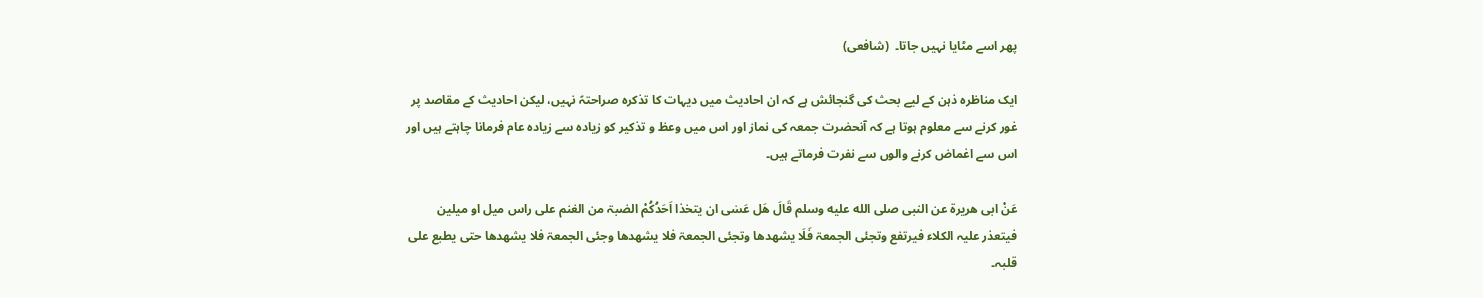پھر اسے مٹایا نہیں جاتا۔  (شافعی)

ایک مناظرہ ذہن کے لیے بحث کی گنجائش ہے کہ ان احادیث میں دیہات کا تذکرہ صراحتہً نہیں، لیکن احادیث کے مقاصد پر غور کرنے سے معلوم ہوتا ہے کہ آنحضرت جمعہ کی نماز اور اس میں وعظ و تذکیر کو زیادہ سے زیادہ عام فرمانا چاہتے ہیں اور اس سے اغماض کرنے والوں سے نفرت فرماتے ہیں۔

عَنْ ابی ھریرۃ عن النبی صلى الله عليه وسلم قَالَ ھَل عَسٰی ان یتخذا اَحَدُکُمْ الضبۃ من الغنم علی راس میل او میلین فیتعذر علیہ الکلاء فیرتفع وتجئی الجمعۃ فَلَا یشھدھا وتجئی الجمعۃ فلا یشھدھا وجئی الجمعۃ فلا یشھدھا حتی یطبع علی قلبہ۔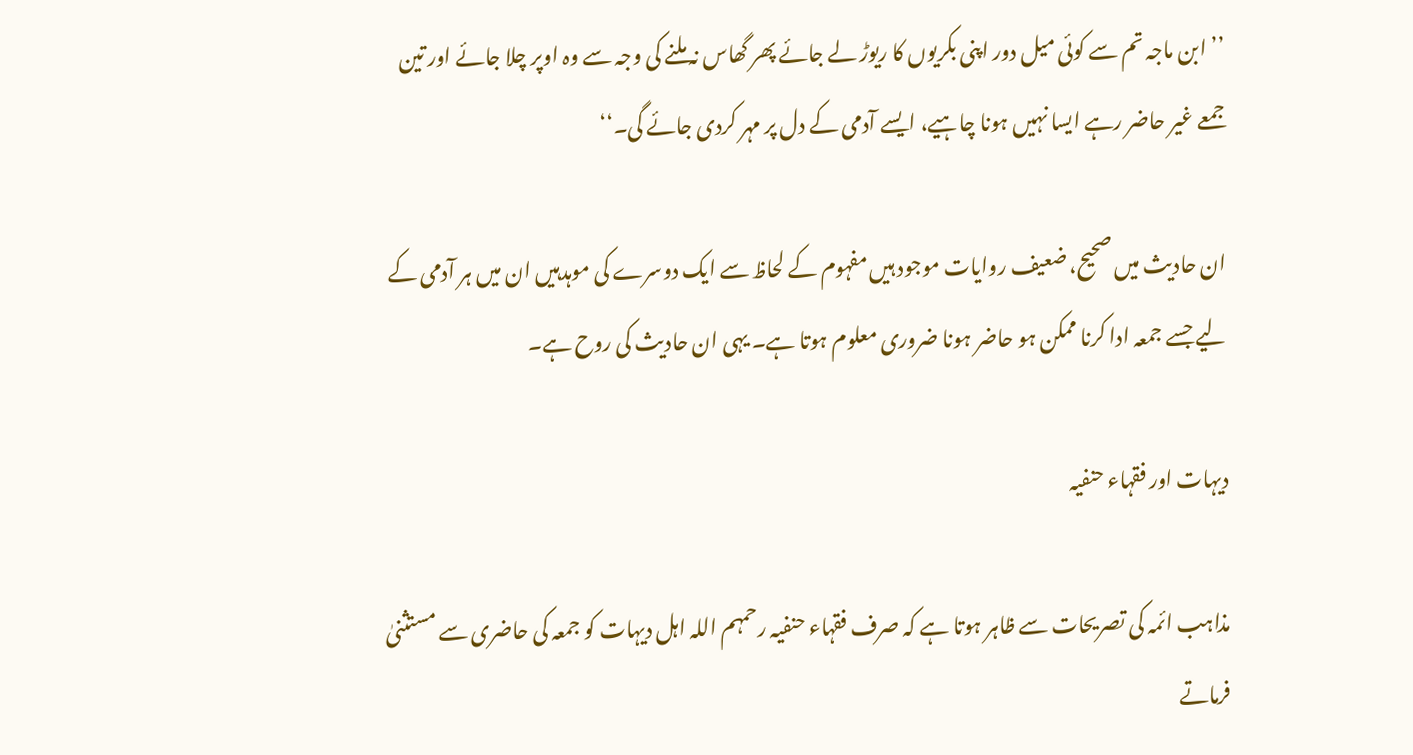’’ ابن ماجہ تم سے کوئی میل دور اپنی بکریوں کا ریوڑ لے جائے پھر گھاس نہ ملنے کی وجہ سے وہ اوپر چلا جائے اور تین جمعے غیر حاضر رہے ایسا نہیں ہونا چاہیے، ایسے آدمی کے دل پر مہر کردی جائے گی۔‘‘

ان حادیث میں صحیح، ضعیف روایات موجود ہیں مفہوم کے لحاظ سے ایک دوسرے کی موہدہیں ان میں ہر آدمی کے لیے جسے جمعہ ادا کرنا ممکن ہو حاضر ہونا ضروری معلوم ہوتا ہے۔ یہی ان حادیث کی روح ہے۔

دیہات اور فقہاء حنفیہ

مذاہب ائمہ کی تصریحات سے ظاہر ہوتا ہے کہ صرف فقہاء حنفیہ رحمہم اللہ اہل دیہات کو جمعہ کی حاضری سے مستثنیٰ فرماتے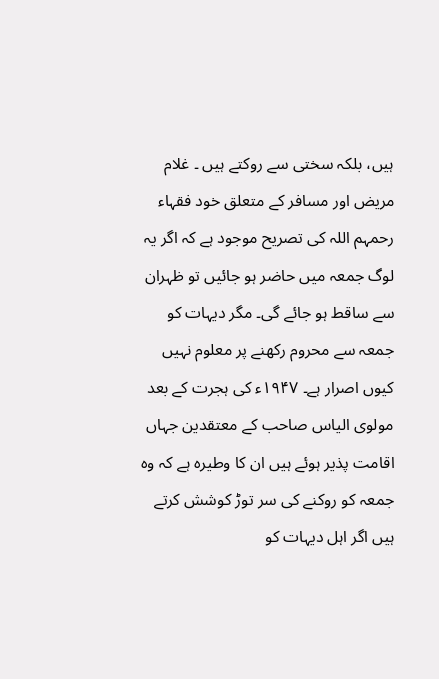ہیں، بلکہ سختی سے روکتے ہیں ۔ غلام مریض اور مسافر کے متعلق خود فقہاء رحمہم اللہ کی تصریح موجود ہے کہ اگر یہ لوگ جمعہ میں حاضر ہو جائیں تو ظہران سے ساقط ہو جائے گی۔ مگر دیہات کو جمعہ سے محروم رکھنے پر معلوم نہیں کیوں اصرار ہے۔ ۱۹۴۷ء کی ہجرت کے بعد مولوی الیاس صاحب کے معتقدین جہاں اقامت پذیر ہوئے ہیں ان کا وطیرہ ہے کہ وہ جمعہ کو روکنے کی سر توڑ کوشش کرتے ہیں اگر اہل دیہات کو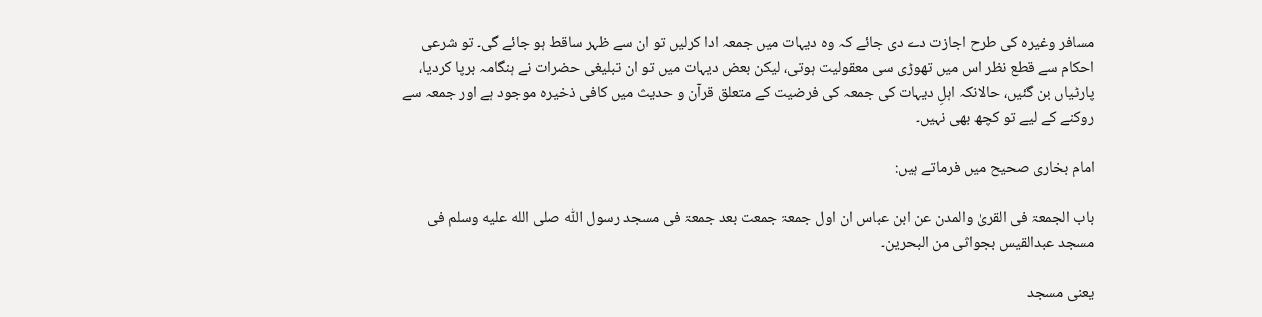مسافر وغیرہ کی طرح اجازت دے دی جائے کہ وہ دیہات میں جمعہ ادا کرلیں تو ان سے ظہر ساقط ہو جائے گی۔ تو شرعی احکام سے قطع نظر اس میں تھوڑی سی معقولیت ہوتی، لیکن بعض دیہات میں تو ان تبلیغی حضرات نے ہنگامہ برپا کردیا، پارٹیاں بن گئیں، حالانکہ اہلِ دیہات کی جمعہ کی فرضیت کے متعلق قرآن و حدیث میں کافی ذخیرہ موجود ہے اور جمعہ سے روکنے کے لیے تو کچھ بھی نہیں۔

امام بخاری صحیح میں فرماتے ہیں:

باب الجمعۃ فی القریٰ والمدن عن ابن عباس ان اول جمعۃ جمعت بعد جمعۃ فی مسجد رسول اللّٰہ صلى الله عليه وسلم فی مسجد عبدالقیس بجواثی من البحرین۔

یعنی مسجد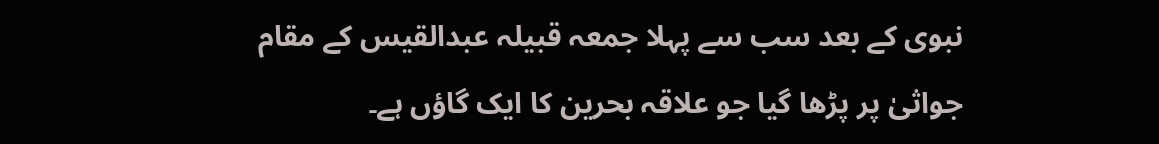نبوی کے بعد سب سے پہلا جمعہ قبیلہ عبدالقیس کے مقام جواثیٰ پر پڑھا گیا جو علاقہ بحرین کا ایک گاؤں ہے۔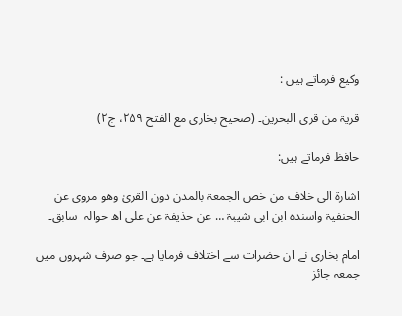وکیع فرماتے ہیں :

قریۃ من قری البحرین۔ (صحیح بخاری مع الفتح ۲۵۹، ج۲)

حافظ فرماتے ہیں:

اشارۃ الی خلاف من خص الجمعۃ بالمدن دون القریٰ وھو مروی عن الحنفیۃ واسندہ ابن ابی شیبۃ … عن حذیفۃ عن علی اھ حوالہ  سابق۔

امام بخاری نے ان حضرات سے اختلاف فرمایا ہے۔ جو صرف شہروں میں جمعہ جائز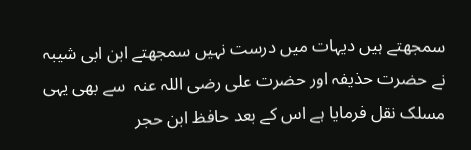سمجھتے ہیں دیہات میں درست نہیں سمجھتے ابن ابی شیبہ نے حضرت حذیفہ اور حضرت علی رضی اللہ عنہ  سے بھی یہی مسلک نقل فرمایا ہے اس کے بعد حافظ ابن حجر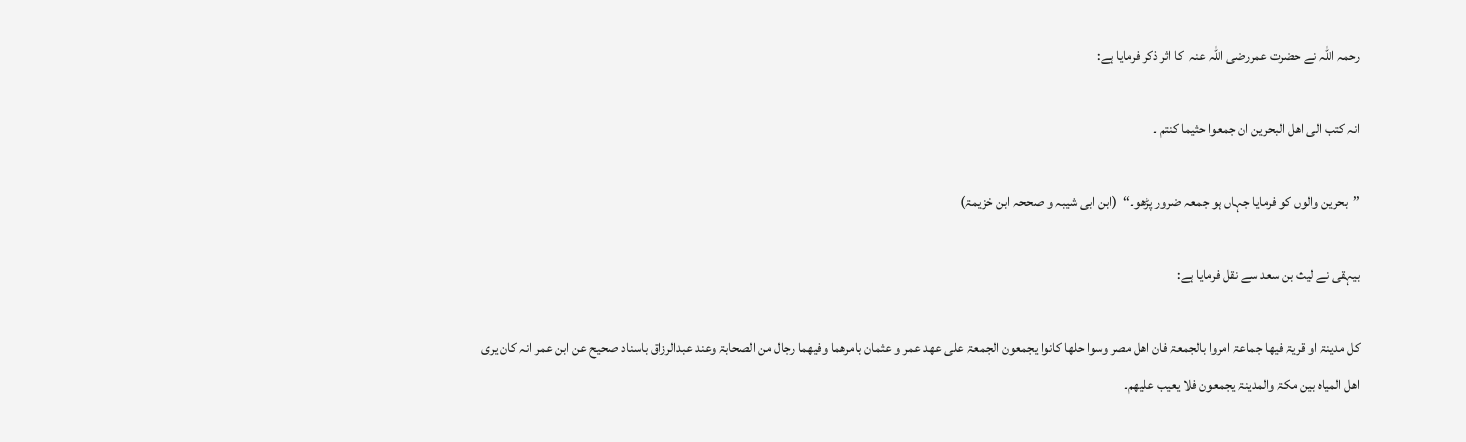رحمہ اللہ نے حضرت عمررضی اللہ عنہ  کا اثر ذکر فرمایا ہے:

انہ کتب الی اھل البحرین ان جمعوا حثیما کنتم ۔

’’بحرین والوں کو فرمایا جہاں ہو جمعہ ضرور پڑھو۔‘‘  (ابن ابی شیبہ و صححہ ابن خزیمۃ)

بیہقی نے لیث بن سعد سے نقل فرمایا ہے:

کل مدینۃ او قریۃ فیھا جماعۃ امروا بالجمعۃ فان اھل مصر وسوا حلھا کانوا یجمعون الجمعۃ علی عھد عمر و عثمان بامرھما وفیھما رجال من الصحابۃ وعند عبدالرزاق باسناد صحیح عن ابن عمر انہ کان یری اھل المیاہ بین مکۃ والمدینۃ یجمعون فلا یعیب علیھم۔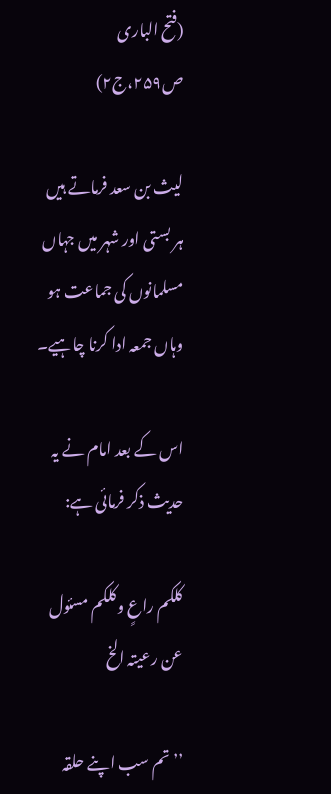(فتح الباری ص۲۵۹،ج۲)

لیث بن سعد فرماتے ہیں ہر بستی اور شہر میں جہاں مسلمانوں کی جماعت ہو وہاں جمعہ ادا کرنا چاہیے۔

اس کے بعد امام نے یہ حدیث ذکر فرمائی ہے:

کلکم راعٍ وکلکم مسئول عن رعیتہ الخ

’’تم سب اپنے حلقہ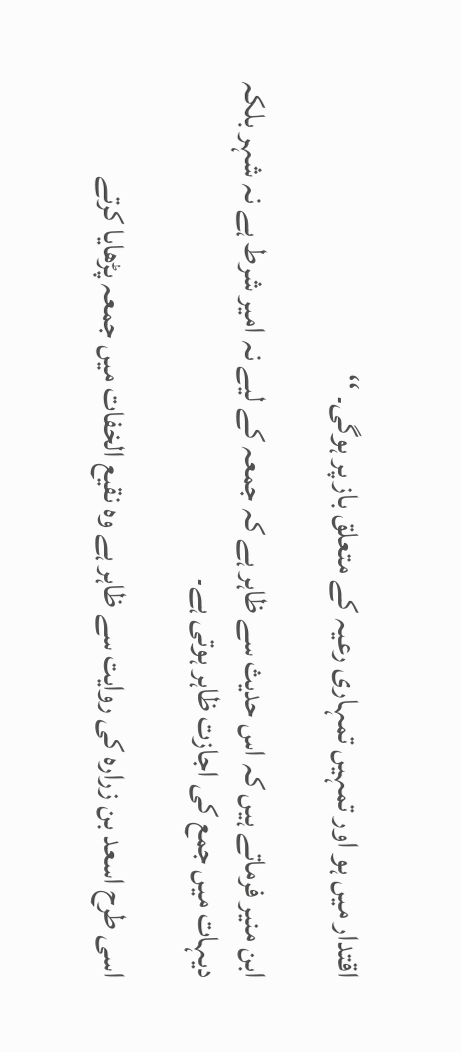اقتدار میں ہو اور تمہیں تمہاری رعیہ کے متعلق باز پر ہوگی۔ ‘‘

ابن منیر فرماتے ہیں کہ اس حدیث سے ظاہر ہے کہ جمعہ کے لیے نہ امیر شرط ہے نہ شہر بلکہ دیہات میں جمع کی اجازت ظاہر ہوتی ہے۔

اسی طرح اسعد بن زرارہ کی روایت سے ظاہر ہے وہ نقیع الخفات میں جمعہ پڑھایا کرتے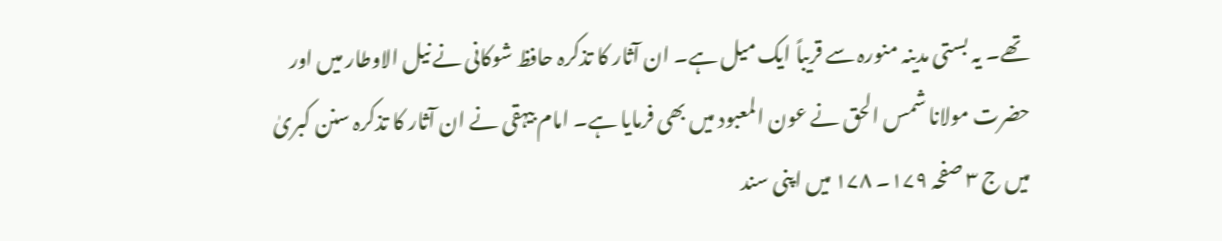تھے۔ یہ بستی مدینہ منورہ سے قریباً ایک میل ہے۔ ان آثار کا تذکرہ حافظ شوکانی نے نیل الاوطار میں اور حضرت مولانا شمس الحق نے عون المعبود میں بھی فرمایا ہے۔ امام بیہقی نے ان آثار کا تذکرہ سنن کبریٰ میں ج ۳ صفحہ ۱۷۹۔ ۱۷۸ میں اپنی سند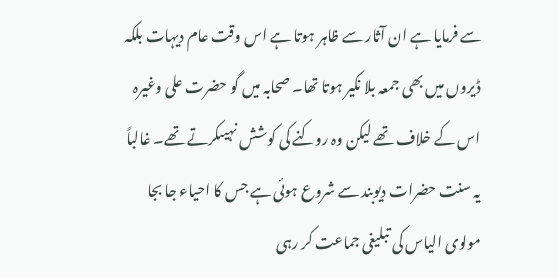سے فرمایا ہے ان آثار سے ظاہر ہوتا ہے اس وقت عام دیہات بلکہ ڈیروں میں بھی جمعہ بلا نکیر ہوتا تھا۔ صحابہ میں گو حضرت علی وغیرہ اس کے خلاف تھے لیکن وہ روکنے کی کوشش نہیںکرتے تھے۔ غالباً یہ سنت حضرات دیوبند سے شروع ہوئی ہے جس کا احیاء جا بجا مولوی الیاس کی تبلیغی جماعت کر رہی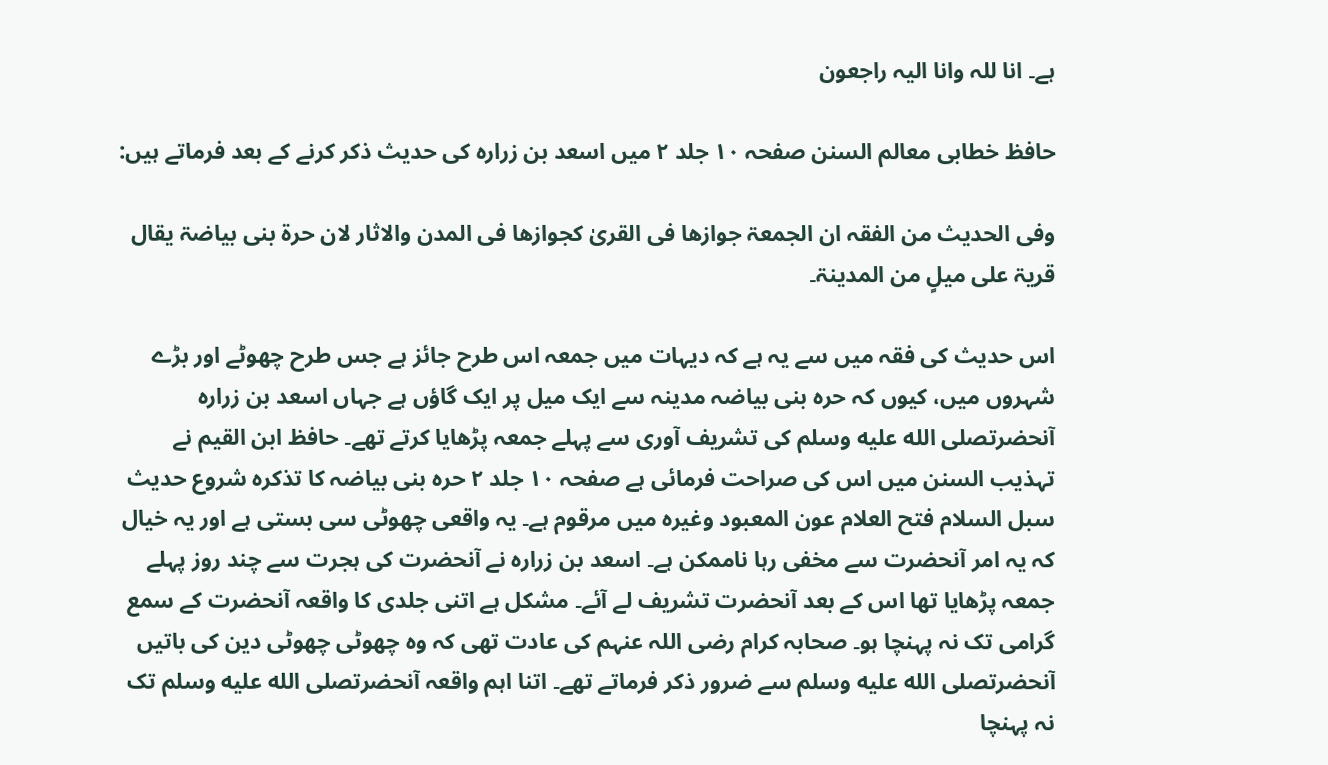ہے۔ انا للہ وانا الیہ راجعون

حافظ خطابی معالم السنن صفحہ ۱۰ جلد ۲ میں اسعد بن زرارہ کی حدیث ذکر کرنے کے بعد فرماتے ہیں:

وفی الحدیث من الفقہ ان الجمعۃ جوازھا فی القریٰ کجوازھا فی المدن والاثار لان حرۃ بنی بیاضۃ یقال قریۃ علی میلٍ من المدینۃ۔

اس حدیث کی فقہ میں سے یہ ہے کہ دیہات میں جمعہ اس طرح جائز ہے جس طرح چھوٹے اور بڑے شہروں میں، کیوں کہ حرہ بنی بیاضہ مدینہ سے ایک میل پر ایک گاؤں ہے جہاں اسعد بن زرارہ آنحضرتصلى الله عليه وسلم کی تشریف آوری سے پہلے جمعہ پڑھایا کرتے تھے۔ حافظ ابن القیم نے تہذیب السنن میں اس کی صراحت فرمائی ہے صفحہ ۱۰ جلد ۲ حرہ بنی بیاضہ کا تذکرہ شروع حدیث سبل السلام فتح العلام عون المعبود وغیرہ میں مرقوم ہے۔ یہ واقعی چھوٹی سی بستی ہے اور یہ خیال کہ یہ امر آنحضرت سے مخفی رہا ناممکن ہے۔ اسعد بن زرارہ نے آنحضرت کی ہجرت سے چند روز پہلے جمعہ پڑھایا تھا اس کے بعد آنحضرت تشریف لے آئے۔ مشکل ہے اتنی جلدی کا واقعہ آنحضرت کے سمع گرامی تک نہ پہنچا ہو۔ صحابہ کرام رضی اللہ عنہم کی عادت تھی کہ وہ چھوٹی چھوٹی دین کی باتیں آنحضرتصلى الله عليه وسلم سے ضرور ذکر فرماتے تھے۔ اتنا اہم واقعہ آنحضرتصلى الله عليه وسلم تک نہ پہنچا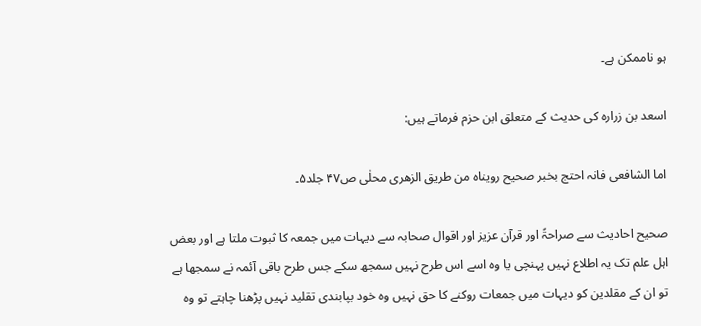ہو ناممکن ہے۔

اسعد بن زرارہ کی حدیث کے متعلق ابن حزم فرماتے ہیں:

اما الشافعی فانہ احتج بخبر صحیح رویناہ من طریق الزھری محلٰی ص۴۷ جلد۵۔

صحیح احادیث سے صراحۃً اور قرآن عزیز اور اقوال صحابہ سے دیہات میں جمعہ کا ثبوت ملتا ہے اور بعض اہل علم تک یہ اطلاع نہیں پہنچی یا وہ اسے اس طرح نہیں سمجھ سکے جس طرح باقی آئمہ نے سمجھا ہے تو ان کے مقلدین کو دیہات میں جمعات روکنے کا حق نہیں وہ خود بپابندی تقلید نہیں پڑھنا چاہتے تو وہ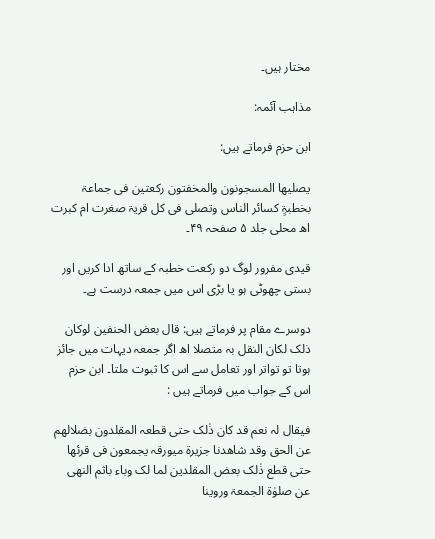مختار ہیں۔

مذاہب آئمہ:

ابن حزم فرماتے ہیں:

یصلیھا المسجونون والمخفتون رکعتین فی جماعۃ بخطبۃٍ کسائر الناس وتصلی فی کل قریۃ صغرت ام کبرت اھ محلی جلد ۵ صفحہ ۴۹۔

قیدی مفرور لوگ دو رکعت خطبہ کے ساتھ ادا کریں اور بستی چھوٹی ہو یا بڑی اس میں جمعہ درست ہے۔

دوسرے مقام پر فرماتے ہیں: قال بعض الحنفین لوکان ذلک لکان النقل بہ متصلا اھ اگر جمعہ دیہات میں جائز ہوتا تو تواتر اور تعامل سے اس کا ثبوت ملتا۔ ابن حزم اس کے جواب میں فرماتے ہیں :

فیقال لہ نعم قد کان ذٰلک حتی قطعہ المقلدون بضلالھم عن الحق وقد شاھدنا جزیرۃ میورقہ یجمعون فی قرئھا حتی قطع ذٰلک بعض المقلدین لما لک وباء باثم النھی عن صلوٰۃ الجمعۃ وروینا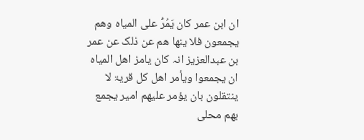ان ابن عمر کان یَمُرُّ علی المیاہ وھم یجمعون فلا ینھا ھم عن ذلک عن عمر بن عبدالعزیز انہ کان یامز اھل المیاہ ان یجمعوا ویأمر اھل کل قریۃ لا ینتقلون بان یؤمر علیھم امیر یجمع بھم محلی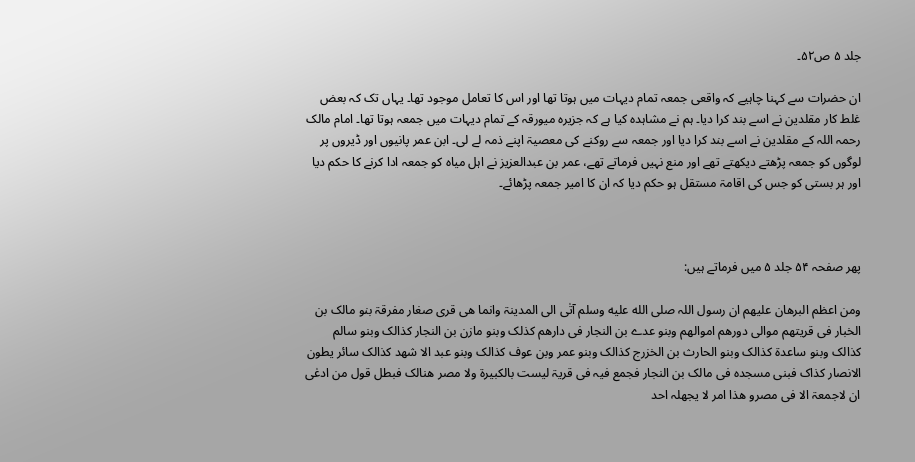جلد ۵ ص۵۲۔

ان حضرات سے کہنا چاہیے کہ واقعی جمعہ تمام دیہات میں ہوتا تھا اور اس کا تعامل موجود تھا۔ یہاں تک کہ بعض غلط کار مقلدین نے اسے بند کرا دیا۔ ہم نے مشاہدہ کیا ہے کہ جزیرہ میورقہ کے تمام دیہات میں جمعہ ہوتا تھا۔ امام مالک رحمہ اللہ کے مقلدین نے اسے بند کرا دیا اور جمعہ سے روکنے کی معصیۃ اپنے ذمہ لے لی۔ ابن عمر پانیوں اور ڈیروں پر لوگوں کو جمعہ پڑھتے دیکھتے تھے اور منع نہیں فرماتے تھے، عمر بن عبدالعزیز نے اہل میاہ کو جمعہ ادا کرنے کا حکم دیا اور ہر بستی کو جس کی اقامۃ مستقل ہو حکم دیا کہ ان کا امیر جمعہ پڑھائے۔



پھر صفحہ ۵۴ جلد ۵ میں فرماتے ہیں:

ومن اعظم البرھان علیھم ان رسول اللہ صلى الله عليه وسلم آتٰی الی المدینۃ وانما ھی قری صغار مفرقۃ بنو مالک بن الخبار فی قریتھم موالی دورھم اموالھم وبنو عدے بن النجار فی دارھم کذلک وبنو مازن بن النجار کذالک وبنو سالم کذالک وبنو ساعدۃ کذالک وبنو الحارث بن الخزرج کذالک وبنو عمر وبن عوف کذالک وبنو عبد الا شھد کذالک سائر یطون الانصار کذاک فبنی مسجدہ فی مالک بن النجار فجمع فیہ فی قریۃ لیست بالکبیرۃ ولا مصر ھنالک فبطل قول من ادعٰی ان لاجمعۃ الا فی مصرو ھذا امر لا یجھلہ احد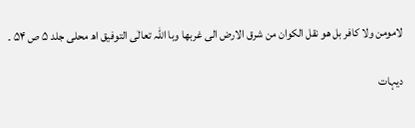لامومن ولا کافر بل ھو نقل الکوان من شرق الارض الی غربھا وبا اللّٰہ تعالٰی التوفیق اھ محلی جلد ۵ ص ۵۴ ۔

دیہات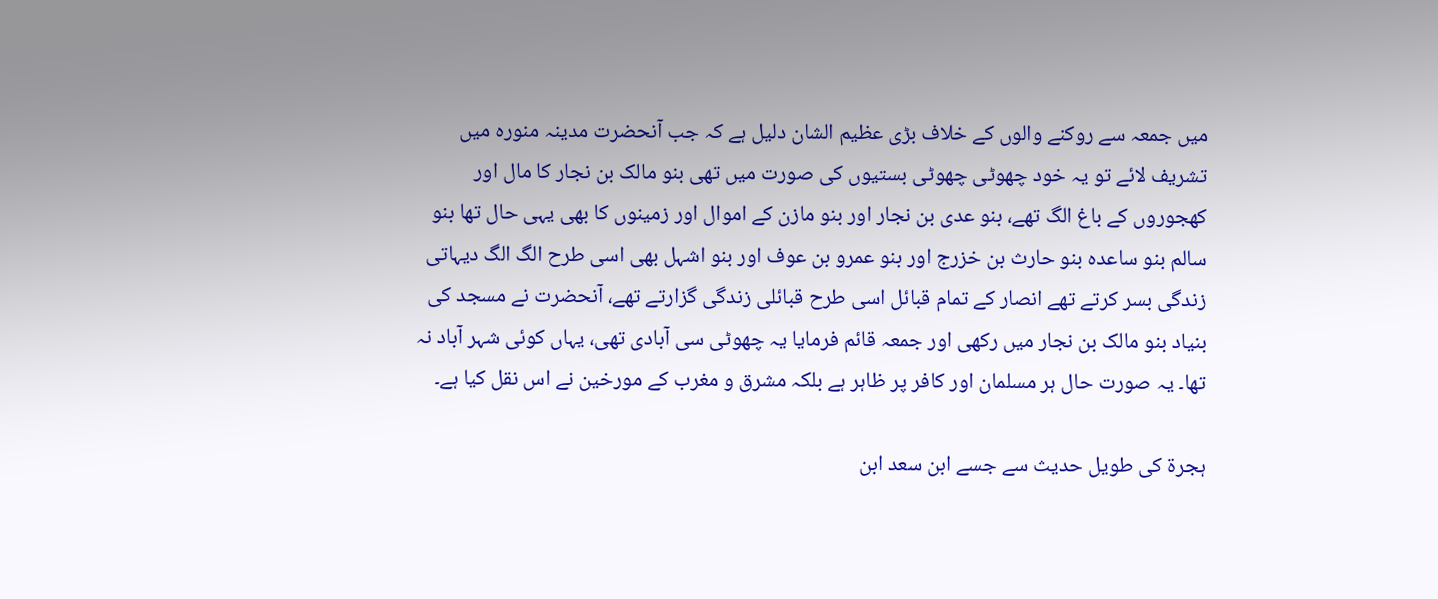میں جمعہ سے روکنے والوں کے خلاف بڑی عظیم الشان دلیل ہے کہ جب آنحضرت مدینہ منورہ میں تشریف لائے تو یہ خود چھوٹی چھوٹی بستیوں کی صورت میں تھی بنو مالک بن نجار کا مال اور کھجوروں کے باغ الگ تھے، بنو عدی بن نجار اور بنو مازن کے اموال اور زمینوں کا بھی یہی حال تھا بنو سالم بنو ساعدہ بنو حارث بن خزرج اور بنو عمرو بن عوف اور بنو اشہل بھی اسی طرح الگ الگ دیہاتی زندگی بسر کرتے تھے انصار کے تمام قبائل اسی طرح قبائلی زندگی گزارتے تھے، آنحضرت نے مسجد کی بنیاد بنو مالک بن نجار میں رکھی اور جمعہ قائم فرمایا یہ چھوٹی سی آبادی تھی، یہاں کوئی شہر آباد نہ تھا۔ یہ صورت حال ہر مسلمان اور کافر پر ظاہر ہے بلکہ مشرق و مغرب کے مورخین نے اس نقل کیا ہے۔

ہجرۃ کی طویل حدیث سے جسے ابن سعد ابن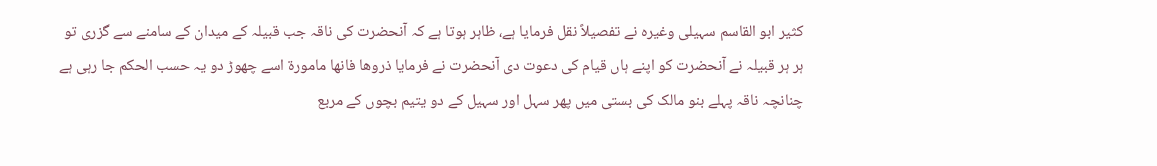کثیر ابو القاسم سہیلی وغیرہ نے تفصیلاً نقل فرمایا ہے، ظاہر ہوتا ہے کہ آنحضرت کی ناقہ جب قبیلہ کے میدان کے سامنے سے گزری تو ہر ہر قبیلہ نے آنحضرت کو اپنے ہاں قیام کی دعوت دی آنحضرت نے فرمایا ذروھا فانھا مامورۃ اسے چھوڑ دو یہ حسب الحکم جا رہی ہے چنانچہ ناقہ پہلے بنو مالک کی بستی میں پھر سہل اور سہیل کے دو یتیم بچوں کے مربع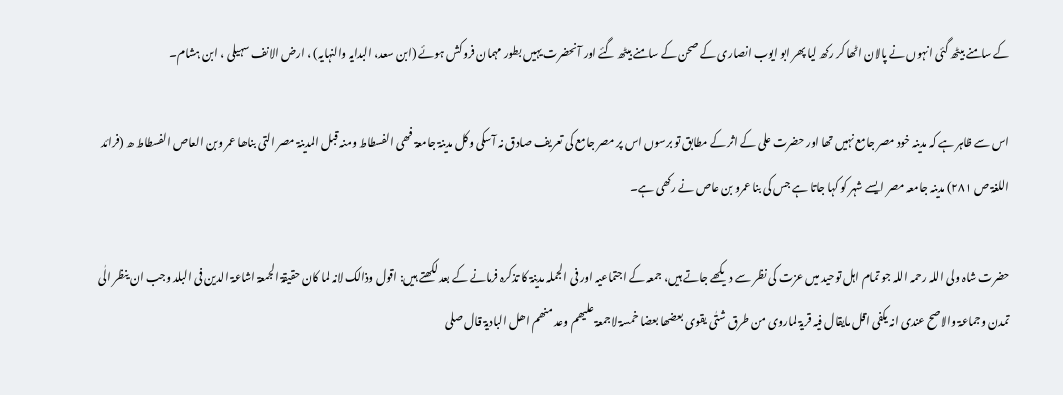کے سامنے بیٹھ گئی انہوں نے پالان اٹھا کر رکھ لیا پھر ابو ایوب انصاری کے صحن کے سامنے بیٹھ گئے اور آنحضرت یہیں بطور مہمان فروکش ہوئے (ابن سعد، البدایہ والنہایہ) ، ارض الانف سہیلی ، ابن ہشام۔

اس سے ظاہر ہے کہ مدینہ خود مصر جامع نہیں تھا اور حضرت علی کے اثر کے مطابق تو برسوں اس پر مصر جامع کی تعریف صادق نہ آسکی وکل مدینۃ جامعۃ فھی الفسطاط ومنہ قبل المدینۃ مصر التی بناھا عمر وبن العاص الفسطاط ھ (فرائد اللغۃ ص ۲۸۱) مدینہ جامعہ مصر ایسے شہر کو کہا جاتا ہے جس کی بنا عمرو بن عاص نے رکھی ہے۔

حضرت شاہ ولی اللہ رحمہ اللہ جو تمام اہل توحید میں عزت کی نظر سے دیکھے جاتے ہیں، جمعہ کے اجتماعیہ اور فی الجملہ مدینۃ کا تذکرہ فرمانے کے بعد لکھتے ہیں: اقول وذالک لانہ لما کان حقیقۃ الجمعۃ اشاعۃ الدین فی البلد وجب ان ینظر الٰی تمدن وجماعۃ والاصح عندی انہ یکفی اقل مایقال فیہ قریۃ لماروی من طرق شتٰی یقوی بعضھا بعضا خمسۃ لاجمعۃ علیھم وعد منھم اھل البادیۃ قال صلى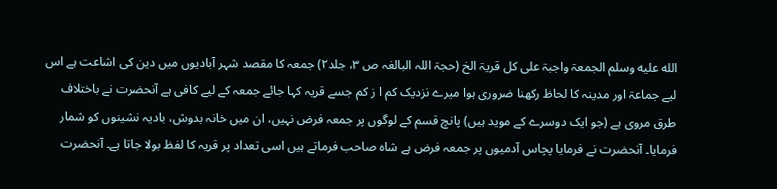الله عليه وسلم الجمعۃ واجبۃ علی کل قریۃ الخ (حجۃ اللہ البالغہ ص ۳، جلد۲) جمعہ کا مقصد شہر آبادیوں میں دین کی اشاعت ہے اس لیے جماعۃ اور مدینہ کا لحاظ رکھنا ضروری ہوا میرے نزدیک کم ا ز کم جسے قریہ کہا جائے جمعہ کے لیے کافی ہے آنحضرت نے باختلاف طرق مروی ہے (جو ایک دوسرے کے موید ہیں) پانچ قسم کے لوگوں پر جمعہ فرض نہیں، ان میں خانہ بدوش، بادیہ نشینوں کو شمار فرمایا۔ آنحضرت نے فرمایا پچاس آدمیوں پر جمعہ فرض ہے شاہ صاحب فرماتے ہیں اسی تعداد پر قریہ کا لفظ بولا جاتا ہے۔ آنحضرت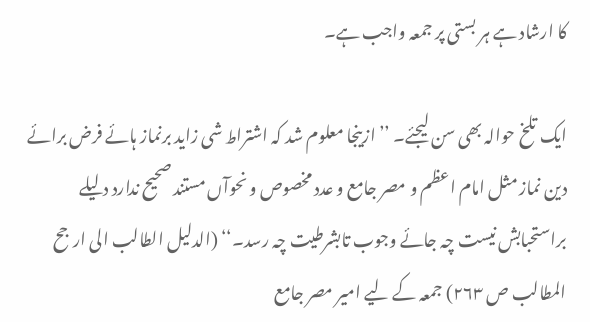کا ارشاد ہے ہر بستی پر جمعہ واجب ہے۔

ایک تلخ حوالہ بھی سن لیجئے۔ ’’ ازینجا معلوم شد کہ اشتراط شی زاید برنماز ہائے فرض برائے دین نماز مثل امام اعظم و مصر جامع و عدد مخصوص و نحوآں مستند صحیح ندارد دلیلے براستحبابش نیست چہ جائے وجوب تابشرطیت چہ رسد۔‘‘ (الدلیل الطالب الی ارجح المطالب ص ۲۶۳) جمعہ کے لیے امیر مصر جامع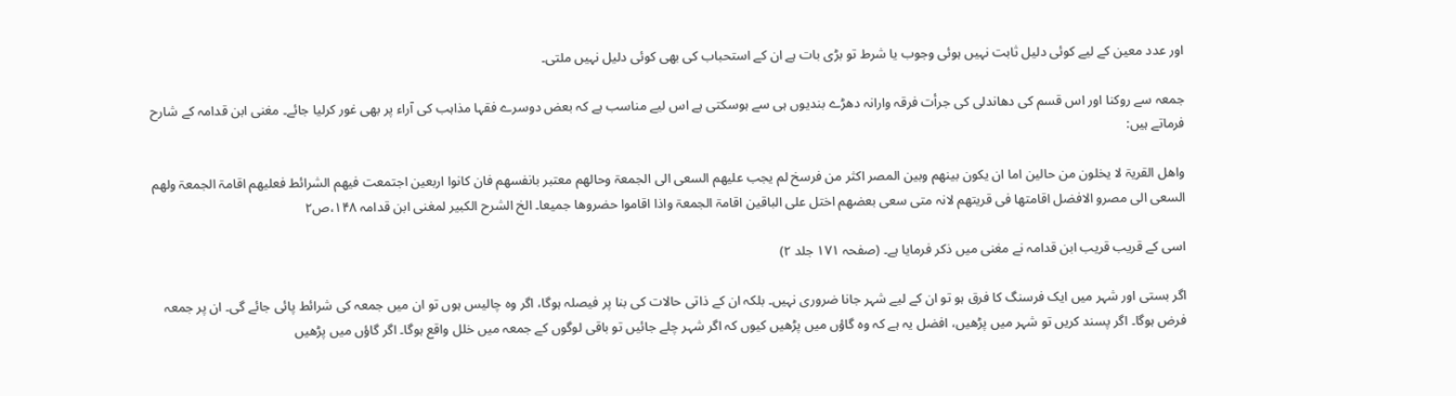اور عدد معین کے لیے کوئی دلیل ثابت نہیں ہوئی وجوب یا شرط تو بڑی بات ہے ان کے استحباب کی بھی کوئی دلیل نہیں ملتی۔

جمعہ سے روکنا اور اس قسم کی دھاندلی کی جرأت فرقہ وارانہ دھڑے بندیوں ہی سے ہوسکتی ہے اس لیے مناسب ہے کہ بعض دوسرے فقہا مذاہب کی آراء پر بھی غور کرلیا جائے۔ مغنی ابن قدامہ کے شارح فرماتے ہیں:

واھل القریۃ لا یخلون من حالین اما ان یکون بینھم وبین المصر اکثر من فرسخ لم یجب علیھم السعی الی الجمعۃ وحالھم معتبر بانفسھم فان کانوا اربعین اجتمعت فیھم الشرائط فعلیھم اقامۃ الجمعۃ ولھم السعی الی مصرو الافضل اقامتھا فی قریتھم لانہ متی سعی بعضھم اختل علی الباقین اقامۃ الجمعۃ واذا اقاموا حضروھا جمیعا۔ الخ الشرح الکبیر لمغنی ابن قدامہ ۱۴۸،ص۲

اسی کے قریب قریب ابن قدامہ نے مغنی میں ذکر فرمایا ہے۔ (صفحہ ۱۷۱ جلد ۲)

اگر بستی اور شہر میں ایک فرسنگ کا فرق ہو تو ان کے لیے شہر جانا ضروری نہیں۔ بلکہ ان کے ذاتی حالات کی بنا پر فیصلہ ہوگا، اگر وہ چالیس ہوں تو ان میں جمعہ کی شرائط پائی جائے گی۔ ان پر جمعہ فرض ہوگا۔ اگر پسند کریں تو شہر میں پڑھیں، افضل یہ ہے کہ وہ گاؤں میں پڑھیں کیوں کہ اگر شہر چلے جائیں تو باقی لوگوں کے جمعہ میں خلل واقع ہوگا۔ اگر گاؤں میں پڑھیں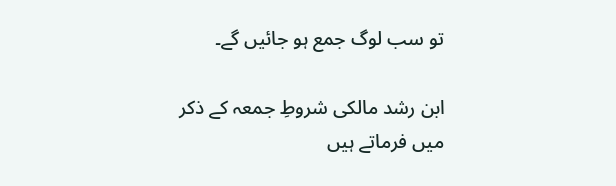تو سب لوگ جمع ہو جائیں گے۔

ابن رشد مالکی شروطِ جمعہ کے ذکر میں فرماتے ہیں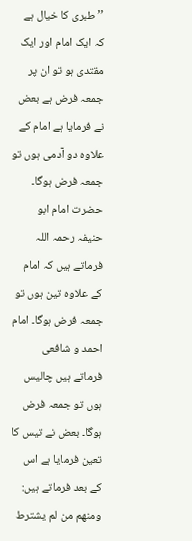’’ طبری کا خیال ہے کہ ایک امام اور ایک مقتدی ہو تو ان پر جمعہ فرض ہے بعض نے فرمایا ہے امام کے علاوہ دو آدمی ہوں تو جمعہ فرض ہوگا۔ حضرت امام ابو حنیفہ رحمہ اللہ فرماتے ہیں کہ امام کے علاوہ تین ہوں تو جمعہ فرض ہوگا۔ امام احمد و شافعی فرماتے ہیں چالیس ہوں تو جمعہ فرض ہوگا۔ بعض نے تیس کا تعین فرمایا ہے اس کے بعد فرماتے ہیں: ومنھم من لم یشترط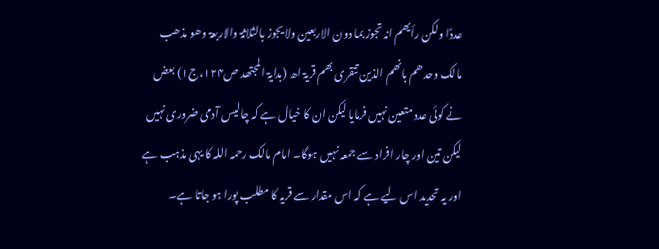عددًا ولکن رأیھم انہ تجوز بما دون الاربعین ولا یجوز بالثلاثۃ والاربعۃ وھو مذھب مالک وحدھم بانھم الذین تتقری بھم قریۃ اھ (بدایۃ المجتھد ص۱۲۴،ج۱) بعض نے کوئی عدد متعین نہیں فرمایا لیکن ان کا خیال ہے کہ چالیس آدمی ضروری نہیں لیکن تین اور چار افراد سے جمعہ نہیں ہوگا۔ امام مالک رحمہ اللہ کا یہی مذہب ہے اور یہ تحدید اس لیے ہے کہ اس مقدار سے قریہ کا مطلب پورا ہو جاتا ہے۔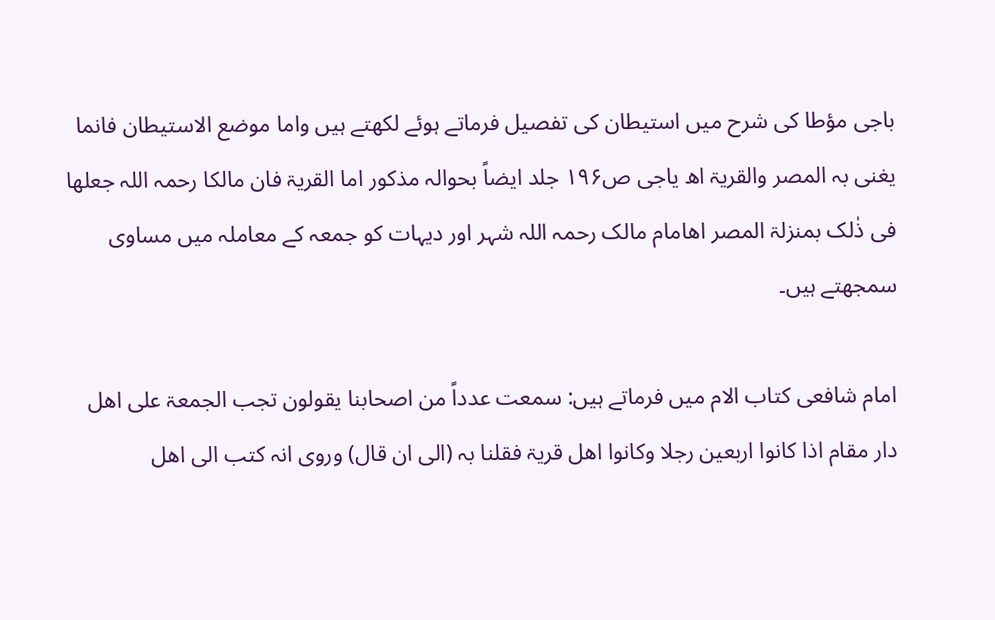باجی مؤطا کی شرح میں استیطان کی تفصیل فرماتے ہوئے لکھتے ہیں واما موضع الاستیطان فانما یغنی بہ المصر والقریۃ اھ یاجی ص۱۹۶ جلد ایضاً بحوالہ مذکور اما القریۃ فان مالکا رحمہ اللہ جعلھا فی ذٰلک بمنزلۃ المصر اھامام مالک رحمہ اللہ شہر اور دیہات کو جمعہ کے معاملہ میں مساوی سمجھتے ہیں۔

امام شافعی کتاب الام میں فرماتے ہیں: سمعت عدداً من اصحابنا یقولون تجب الجمعۃ علی اھل دار مقام اذا کانوا اربعین رجلا وکانوا اھل قریۃ فقلنا بہ (الی ان قال) وروی انہ کتب الی اھل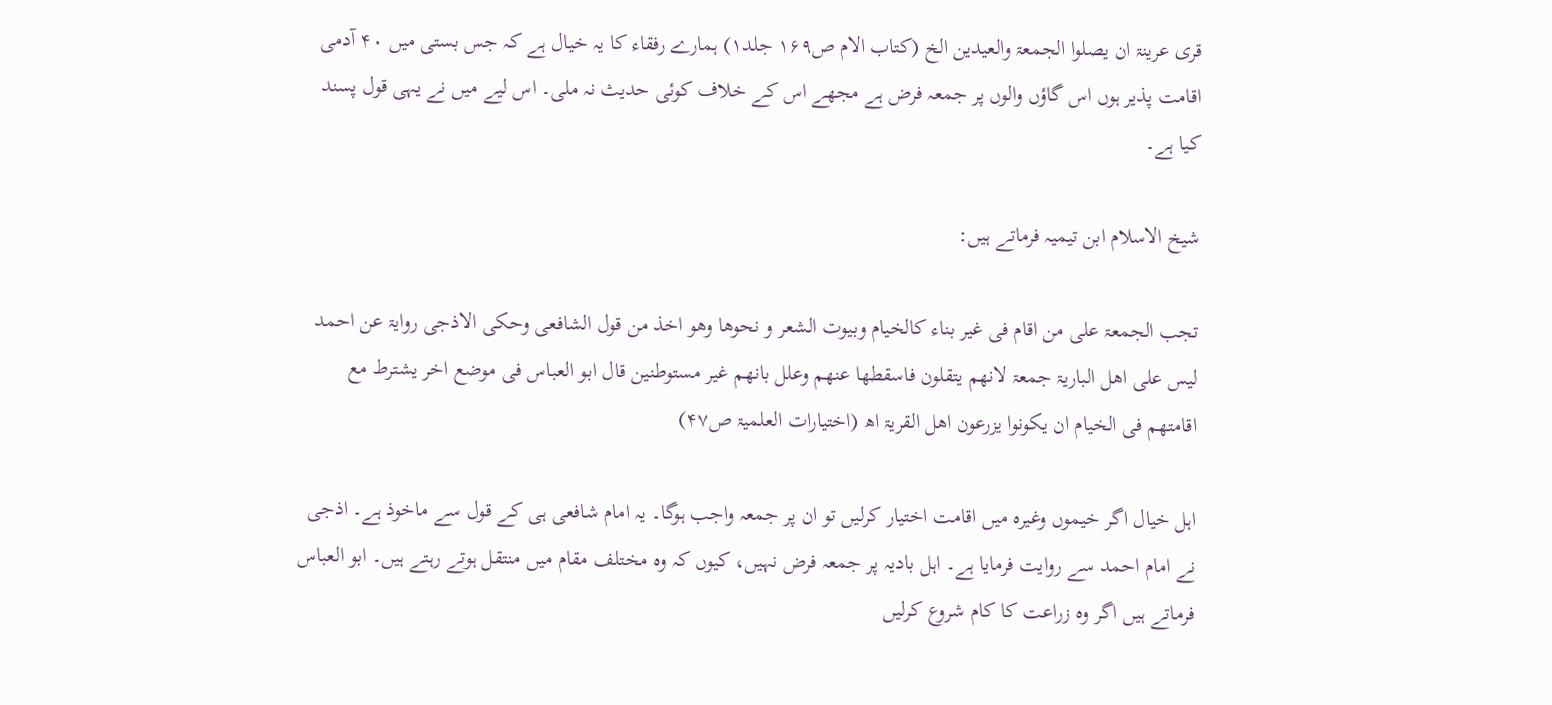قری عرینۃ ان یصلوا الجمعۃ والعیدین الخ (کتاب الام ص۱۶۹ جلد۱) ہمارے رفقاء کا یہ خیال ہے کہ جس بستی میں ۴۰ آدمی اقامت پذیر ہوں اس گاؤں والوں پر جمعہ فرض ہے مجھے اس کے خلاف کوئی حدیث نہ ملی۔ اس لیے میں نے یہی قول پسند کیا ہے۔

شیخ الاسلام ابن تیمیہ فرماتے ہیں:

تجب الجمعۃ علی من اقام فی غیر بناء کالخیام وبیوت الشعر و نحوھا وھو اخذ من قول الشافعی وحکی الاذجی روایۃ عن احمد لیس علی اھل الباریۃ جمعۃ لانھم یتقلون فاسقطھا عنھم وعلل بانھم غیر مستوطنین قال ابو العباس فی موضع اخر یشترط مع اقامتھم فی الخیام ان یکونوا یزرعون اھل القریۃ اھ (اختیارات العلمیۃ ص۴۷)

اہل خیال اگر خیموں وغیرہ میں اقامت اختیار کرلیں تو ان پر جمعہ واجب ہوگا۔ یہ امام شافعی ہی کے قول سے ماخوذ ہے۔ اذجی نے امام احمد سے روایت فرمایا ہے۔ اہل بادیہ پر جمعہ فرض نہیں، کیوں کہ وہ مختلف مقام میں منتقل ہوتے رہتے ہیں۔ ابو العباس فرماتے ہیں اگر وہ زراعت کا کام شروع کرلیں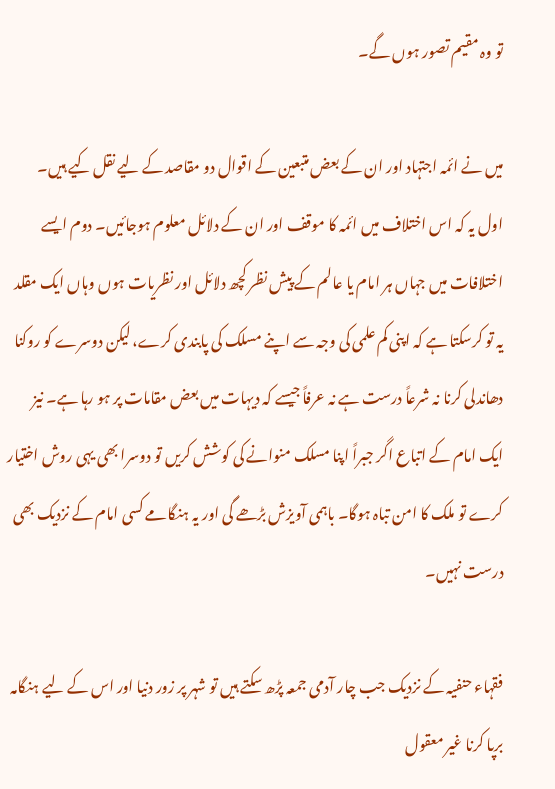تو وہ مقیم تصور ہوں گے۔

میں نے ائمہ اجتہاد اور ان کے بعض متبعین کے اقوال دو مقاصد کے لیے نقل کیے ہیں۔ اول یہ کہ اس اختلاف میں ائمہ کا موقف اور ان کے دلائل معلوم ہوجائیں۔ دوم ایسے اختلافات میں جہاں ہر امام یا عالم کے پیش نظر کچھ دلائل اور نظریات ہوں وہاں ایک مقلد یہ تو کرسکتا ہے کہ اپنی کم علمی کی وجہ سے اپنے مسلک کی پابندی کرے، لیکن دوسرے کو روکنا دھاندلی کرنا نہ شرعاً درست ہے نہ عرفاً جیسے کہ دیہات میں بعض مقامات پر ہو رہا ہے۔ نیز ایک امام کے اتباع اگر جبراً اپنا مسلک منوانے کی کوشش کریں تو دوسرا بھی یہی روش اختیار کرے تو ملک کا امن تباہ ہوگا۔ باہمی آویزش بڑھے گی اور یہ ہنگامے کسی امام کے نزدیک بھی درست نہیں۔

فقہاء حنفیہ کے نزدیک جب چار آدمی جمعہ پڑھ سکتے ہیں تو شہر پر زور دنیا اور اس کے لیے ہنگامہ برپا کرنا غیر معقول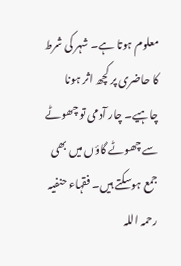معلوم ہوتا ہے۔ شہر کی شرط کا حاضری پر کچھ اثر ہونا چاہیے۔ چار آدمی تو چھوٹے سے چھوٹے گاؤں میں بھی جمع ہوسکتے ہیں۔ فقہاء حنفیہ رحمہ اللہ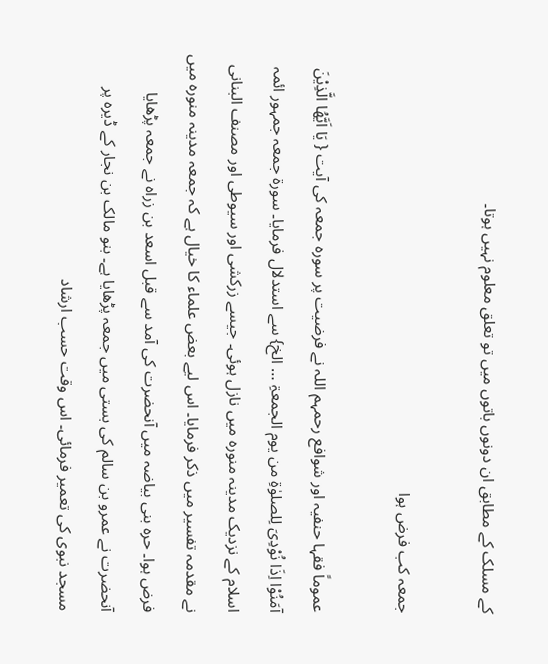کے مسلک کے مطابق ان دونوں باتوں میں تو تعلق معلوم نہیں ہوتا۔

جمعہ کب فرض ہوا

عموماً فقہا حنفیہ اور شوافع رحمہم اللہ نے فرضیت پر سورہ جمعہ کی آیت { یَا اَیَّھُا الَّذِیْنَ آمَنُوْا اِذَا نُوْدِیَ لِلصلوٰۃِ من یوم الجمعۃِ … الخ} سے استدلال فرمایا۔ سورۃ جمعہ جمہور ائمہ اسلام کے نزدیک مدینہ منورہ میں نازل ہوئی۔ جیسے زرکشی اور سیوطی اور مصنف البنانی نے مقدمہ تفسیر میں ذکر فرمایا۔ اس لیے بعض علماء کا خیال ہے کہ جمعہ مدینہ منورہ میں فرض ہوا۔ حرہ بنی بیاضہ میں آنحضرت کی آمد سے قبل اسعد بن زراہ نے جمعہ پڑھایا آنحضرت نے عمرو بن سالم کی بستی میں جمعہ پڑھایا ہے۔ بنو مالک بن نجار کے ڈیرہ پر مسجد نبوی کی تعمیر فرمائی۔ اس وقت حسب ارشاد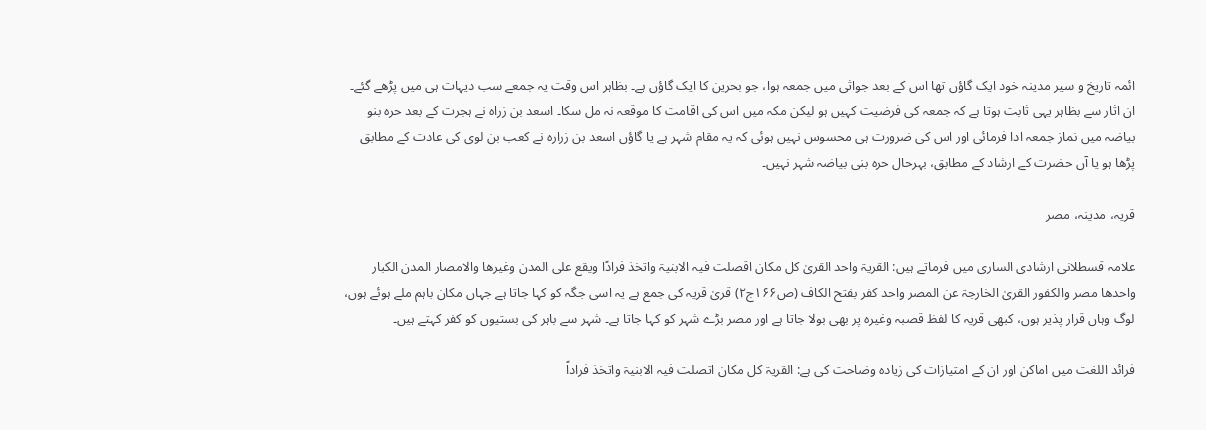ائمہ تاریخ و سیر مدینہ خود ایک گاؤں تھا اس کے بعد جواثی میں جمعہ ہوا، جو بحرین کا ایک گاؤں ہے۔ بظاہر اس وقت یہ جمعے سب دیہات ہی میں پڑھے گئے۔ ان اثار سے بظاہر یہی ثابت ہوتا ہے کہ جمعہ کی فرضیت کہیں ہو لیکن مکہ میں اس کی اقامت کا موقعہ نہ مل سکا۔ اسعد بن زراہ نے ہجرت کے بعد حرہ بنو بیاضہ میں نماز جمعہ ادا فرمائی اور اس کی ضرورت ہی محسوس نہیں ہوئی کہ یہ مقام شہر ہے یا گاؤں اسعد بن زرارہ نے کعب بن لوی کی عادت کے مطابق پڑھا ہو یا آں حضرت کے ارشاد کے مطابق، بہرحال حرہ بنی بیاضہ شہر نہیں۔

قریہ، مدینہ، مصر

علامہ قسطلانی ارشادی الساری میں فرماتے ہیں: القریۃ واحد القریٰ کل مکان اقصلت فیہ الابنیۃ واتخذ فرادًا ویقع علی المدن وغیرھا والامصار المدن الکبار واحدھا مصر والکفور القریٰ الخارجۃ عن المصر واحد کفر بفتح الکاف (ص۱۶۶ج۲) قریٰ قریہ کی جمع ہے یہ اسی جگہ کو کہا جاتا ہے جہاں مکان باہم ملے ہوئے ہوں، لوگ وہاں قرار پذیر ہوں، کبھی قریہ کا لفظ قصبہ وغیرہ پر بھی بولا جاتا ہے اور مصر بڑے شہر کو کہا جاتا ہے۔ شہر سے باہر کی بستیوں کو کفر کہتے ہیں۔

فرائد اللغت میں اماکن اور ان کے امتیازات کی زیادہ وضاحت کی ہے: القریۃ کل مکان اتصلت فیہ الابنیۃ واتخذ فراداً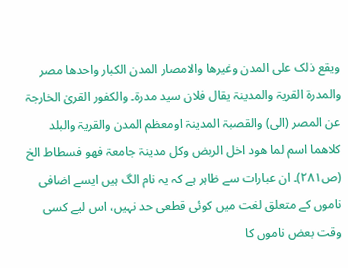ویقع ذلک علی المدن وغیرھا والامصار المدن الکبار واحدھا مصر والمدرۃ القریۃ والمدینۃ یقال فلان سید مدرۃ۔ والکفور القریٰ الخارجۃ عن المصر (الی) والقصبۃ المدینۃ اومعظم المدن والقریۃ والبلد کلاھما اسم لما ھود اخل الربض وکل مدینۃ جامعۃ فھو فسطاط الخ (ص۲۸۱)۔ ان عبارات سے ظاہر ہے کہ یہ نام الگ ہیں ایسے اضافی ناموں کے متعلق لغت میں کوئی قطعی حد نہیں، اس لیے کسی وقت بعض ناموں کا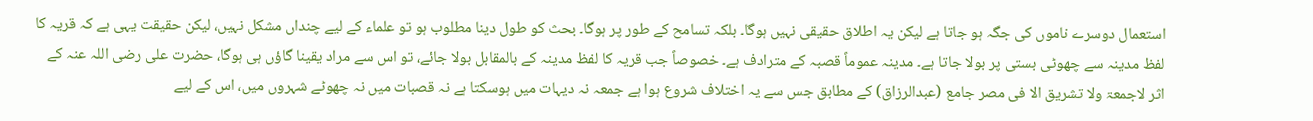استعمال دوسرے ناموں کی جگہ ہو جاتا ہے لیکن یہ اطلاق حقیقی نہیں ہوگا۔ بلکہ تسامح کے طور پر ہوگا۔ بحث کو طول دینا مطلوب ہو تو علماء کے لیے چنداں مشکل نہیں، لیکن حقیقت یہی ہے کہ قریہ کا لفظ مدینہ سے چھوٹی بستی پر بولا جاتا ہے۔ مدینہ عموماً قصبہ کے مترادف ہے۔ خصوصاً جب قریہ کا لفظ مدینہ کے بالمقابل بولا جائے، تو اس سے مراد یقینا گاؤں ہی ہوگا، حضرت علی رضی اللہ عنہ کے اثر لاجمعۃ ولا تشریق الا فی مصر جامع (عبدالرزاق) کے مطابق جس سے یہ اختلاف شروع ہوا ہے جمعہ نہ دیہات میں ہوسکتا ہے نہ قصبات میں نہ چھوٹے شہروں میں، اس کے لیے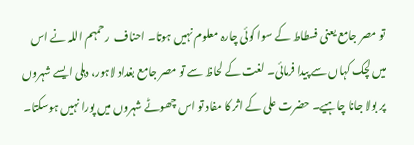تو مصر جامع یعنی فسطاط کے سوا کوئی چارہ معلوم نہیں ہوتا۔ احناف  رحمہم اللہ نے اس میں لچک کہاں سے پیدا فرمائی۔ لغت کے لحاظ سے تو مصر جامع بغداد لاہور، دہلی ایسے شہروں پر بولا جانا چاہیے۔ حضرت علی کے اثر کا مفاد تو اس چھوٹے شہروں میں پورا نہیں ہوسکتا۔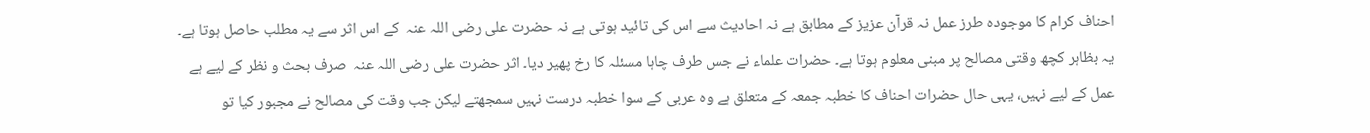احناف کرام کا موجودہ طرز عمل نہ قرآن عزیز کے مطابق ہے نہ احادیث سے اس کی تائید ہوتی ہے نہ حضرت علی رضی اللہ عنہ  کے اس اثر سے یہ مطلب حاصل ہوتا ہے۔ یہ بظاہر کچھ وقتی مصالح پر مبنی معلوم ہوتا ہے۔ حضرات علماء نے جس طرف چاہا مسئلہ کا رخ پھیر دیا۔ اثر حضرت علی رضی اللہ عنہ  صرف بحث و نظر کے لیے ہے عمل کے لیے نہیں، یہی حال حضرات احناف کا خطبہ جمعہ کے متعلق ہے وہ عربی کے سوا خطبہ درست نہیں سمجھتے لیکن جب وقت کی مصالح نے مجبور کیا تو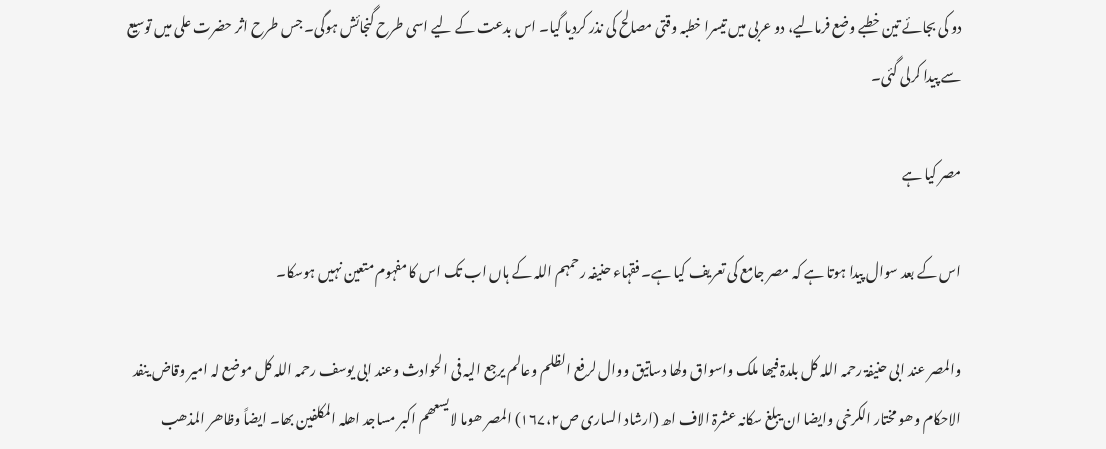دو کی بجائے تین خطبے وضع فرمالیے، دو عربی میں تیسرا خطبہ وقتی مصالح کی نذر کردیا گیا۔ اس بدعت کے لیے اسی طرح گنجائش ہوگی۔ جس طرح اثر حضرت علی میں توسیع سے پیدا کرلی گئی۔

مصر کیا ہے

اس کے بعد سوال پیدا ہوتا ہے کہ مصر جامع کی تعریف کیا ہے۔ فقہاء حنیفہ رحمہم اللہ کے ہاں اب تک اس کا مفہوم متعین نہیں ہوسکا۔

والمصر عند ابی حنیفۃ رحمہ اللہ کل بلدۃ فیھا ملک واسواق ولھا دساتیق ووال لرفع الظلم وعالم یرجع الیہ فی الحوادث وعند ابی یوسف رحمہ اللہ کل موضع لہ امیر وقاض ینفد الاحکام وھو مختار الکرخی وایضا ان یبلغ سکانہ عشرۃ الاف اھ (ارشاد الساری ص۱۶۷،۲) المصر ھوما لایسعھم اکبر مساجد اھلہ المکلفین بھا۔ ایضاً وظاھر المذھب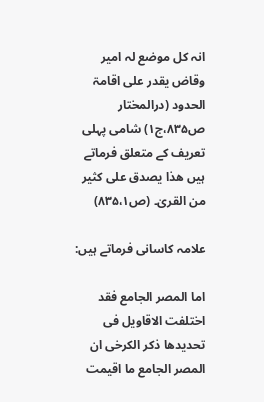انہ کل موضع لہ امیر وقاض یقدر علی اقامۃ الحدود (درالمختار ص۸۳۵،ج۱) شامی پہلی تعریف کے متعلق فرماتے ہیں ھذا یصدق علی کثیر من القریٰ۔ (ص۸۳۵،۱)

علامہ کاسانی فرماتے ہیں:

اما المصر الجامع فقد اختلفت الاقاویل فی تحدیدھا ذکر الکرخی ان المصر الجامع ما اقیمت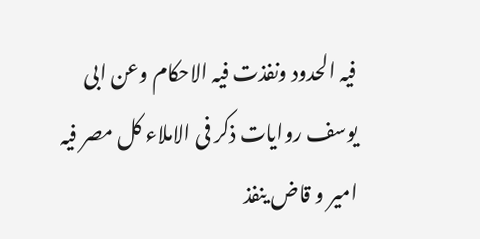فیہ الحدود ونفذت فیہ الاحکام وعن ابی یوسف روایات ذکر فی الاملاء کل مصر فیہ امیر و قاض ینفذ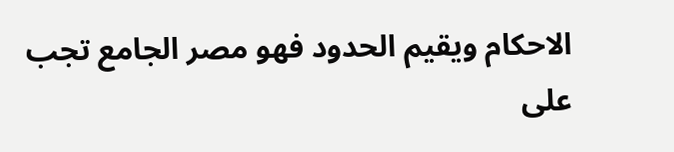الاحکام ویقیم الحدود فھو مصر الجامع تجب علی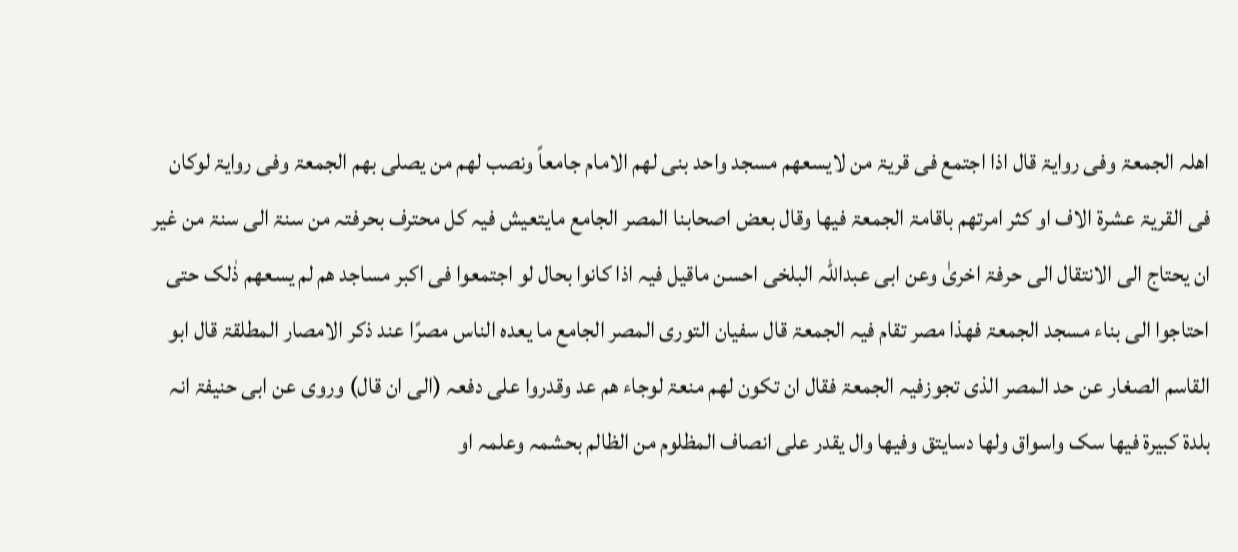اھلہ الجمعۃ وفی روایۃ قال اذا اجتمع فی قریۃ من لایسعھم مسجد واحد بنی لھم الامام جامعاً ونصب لھم من یصلی بھم الجمعۃ وفی روایۃ لوکان فی القریۃ عشرۃ الاف او کثر امرتھم باقامۃ الجمعۃ فیھا وقال بعض اصحابنا المصر الجامع مایتعیش فیہ کل محترف بحرفتہ من سنۃ الی سنۃ من غیر ان یحتاج الی الانتقال الی حرفۃ اخریٰ وعن ابی عبداللہ البلخی احسن ماقیل فیہ اذا کانوا بحال لو اجتمعوا فی اکبر مساجد ھم لم یسعھم ذٰلک حتی احتاجوا الی بناء مسجد الجمعۃ فھذا مصر تقام فیہ الجمعۃ قال سفیان التوری المصر الجامع ما یعدہ الناس مصرًا عند ذکر الامصار المطلقۃ قال ابو القاسم الصغار عن حد المصر الذی تجوزفیہ الجمعۃ فقال ان تکون لھم منعۃ لوجاء ھم عد وقدروا علی دفعہ (الی ان قال) وروی عن ابی حنیفۃ انہ بلدۃ کبیرۃ فیھا سک واسواق ولھا دسایتق وفیھا وال یقدر علی انصاف المظلوم من الظالم بحشمہ وعلمہ او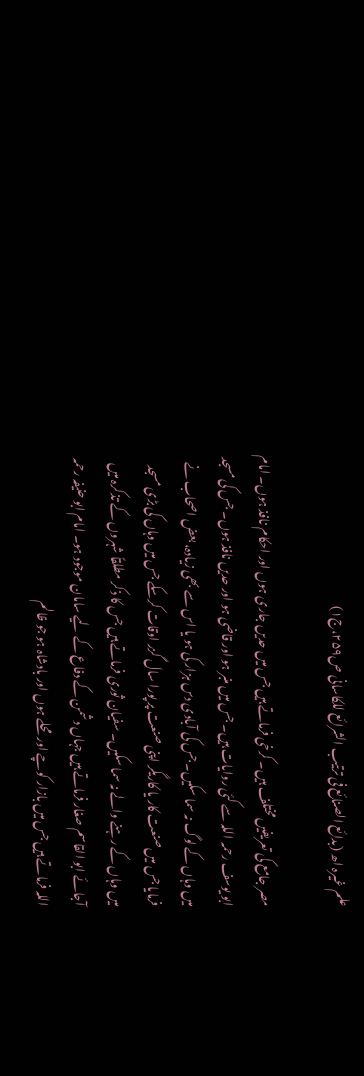علم غیرہ اھ (بدائع الصنائع فی ترتیب الشرائع للکاسانی ص۲۵۹،ج۱)

مصر جامع کی تعریفیں مختلف ہیں۔ کرخی فرماتے ہیں جس میں حدیں جاری ہوں اور احکام نافذ ہوں۔ امام ابو یوسف رحمہ اللہ سے کئی روایات ہیں۔ جس میں منبر ہو اور قاضی ہو اور حدیں نافذ ہوں۔ جس کی مسجد میں وہاں کے لوگ نہ سما سکیں۔ جس کی آبادی دس ہزار کی ہو یا اس سے بھی زیادہ، بعض اصحاب نے فرمایا جس میں صنعت کار یا کاریگر اپنی صنعت پر پورا سال گزر اوقات کرسکے جس میں وہاں کی بڑی مسجد میں وہاں کے رہنے والے نہ سما سکیں۔ سفیان ثوری فرماتے ہیں جس کا ذکر مطلقاً شہروں کے تذکرہ میں آجائے ابو القاسم صغار فرماتے ہیں جہاں دشمن کے دفاع کے لیے سامان موجود ہو۔ امام ابو حنیفہ رحمہ اللہ فرماتے ہیں جس میں بازار کوچے اور محلے ہوں اور بادشاہ ہو جو ظالم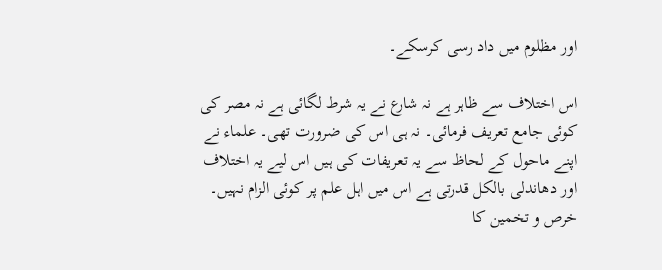اور مظلوم میں داد رسی کرسکے۔

اس اختلاف سے ظاہر ہے نہ شارع نے یہ شرط لگائی ہے نہ مصر کی کوئی جامع تعریف فرمائی۔ نہ ہی اس کی ضرورت تھی۔ علماء نے اپنے ماحول کے لحاظ سے یہ تعریفات کی ہیں اس لیے یہ اختلاف اور دھاندلی بالکل قدرتی ہے اس میں اہل علم پر کوئی الزام نہیں۔ خرص و تخمین کا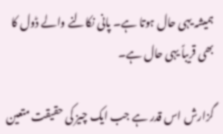ہمیشہ یہی حال ہوتا ہے۔ پانی نکالنے والے ڈول کا بھی قریباً یہی حال ہے۔

گزارش اس قدر ہے جب ایک چیز کی حقیقت متعین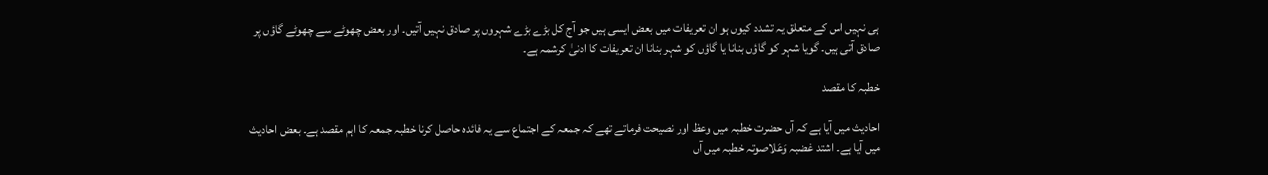ہی نہیں اس کے متعلق یہ تشدد کیوں ہو ان تعریفات میں بعض ایسی ہیں جو آج کل بڑے بڑے شہروں پر صادق نہیں آتیں۔ اور بعض چھوٹے سے چھوٹے گاؤں پر صادق آتی ہیں۔ گویا شہر کو گاؤں بنانا یا گاؤں کو شہر بنانا ان تعریفات کا ادنیٰ کرشمہ ہے۔

خطبہ کا مقصد

احادیث میں آیا ہے کہ آں حضرت خطبہ میں وعظ اور نصیحت فرماتے تھے کہ جمعہ کے اجتماع سے یہ فائدہ حاصل کرنا خطبہ جمعہ کا اہم مقصد ہے۔ بعض احادیث میں آیا ہے۔ اشتد غضبہ وَعَلاصوتہ خطبہ میں آں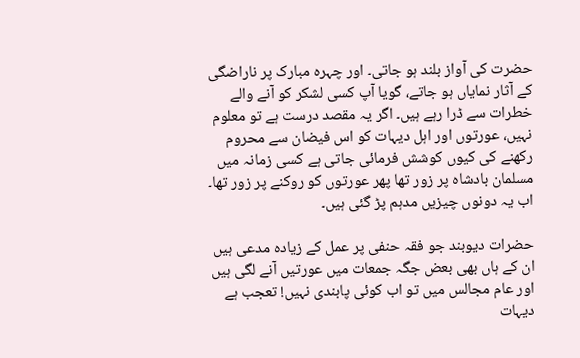حضرت کی آواز بلند ہو جاتی۔ اور چہرہ مبارک پر ناراضگی کے آثار نمایاں ہو جاتے، گویا آپ کسی لشکر کو آنے والے خطرات سے ڈرا رہے ہیں۔ اگر یہ مقصد درست ہے تو معلوم نہیں، عورتوں اور اہل دیہات کو اس فیضان سے محروم رکھنے کی کیوں کوشش فرمائی جاتی ہے کسی زمانہ میں مسلمان بادشاہ پر زور تھا پھر عورتوں کو روکنے پر زور تھا۔ اب یہ دونوں چیزیں مدہم پڑ گئی ہیں۔

حضرات دیوبند جو فقہ حنفی پر عمل کے زیادہ مدعی ہیں ان کے ہاں بھی بعض جگہ جمعات میں عورتیں آنے لگی ہیں اور عام مجالس میں تو اب کوئی پابندی نہیں! تعجب ہے دیہات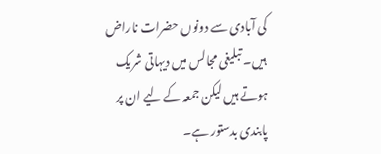کی آبادی سے دونوں حضرات ناراض ہیں۔ تبلیغی مجالس میں دیہاتی شریک ہوتے ہیں لیکن جمعہ کے لیے ان پر پابندی بدستور ہے۔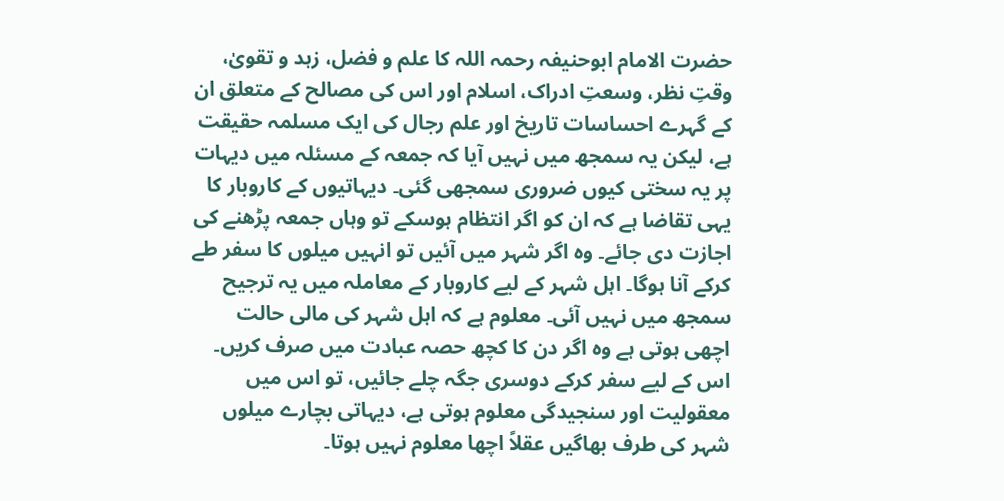حضرت الامام ابوحنیفہ رحمہ اللہ کا علم و فضل، زہد و تقویٰ، وقتِ نظر، وسعتِ ادراک، اسلام اور اس کی مصالح کے متعلق ان کے گہرے احساسات تاریخ اور علم رجال کی ایک مسلمہ حقیقت ہے، لیکن یہ سمجھ میں نہیں آیا کہ جمعہ کے مسئلہ میں دیہات پر یہ سختی کیوں ضروری سمجھی گئی۔ دیہاتیوں کے کاروبار کا یہی تقاضا ہے کہ ان کو اگر انتظام ہوسکے تو وہاں جمعہ پڑھنے کی اجازت دی جائے۔ وہ اگر شہر میں آئیں تو انہیں میلوں کا سفر طے کرکے آنا ہوگا۔ اہل شہر کے لیے کاروبار کے معاملہ میں یہ ترجیح سمجھ میں نہیں آئی۔ معلوم ہے کہ اہل شہر کی مالی حالت اچھی ہوتی ہے وہ اگر دن کا کچھ حصہ عبادت میں صرف کریں۔ اس کے لیے سفر کرکے دوسری جگہ چلے جائیں، تو اس میں معقولیت اور سنجیدگی معلوم ہوتی ہے، دیہاتی بچارے میلوں شہر کی طرف بھاگیں عقلاً اچھا معلوم نہیں ہوتا۔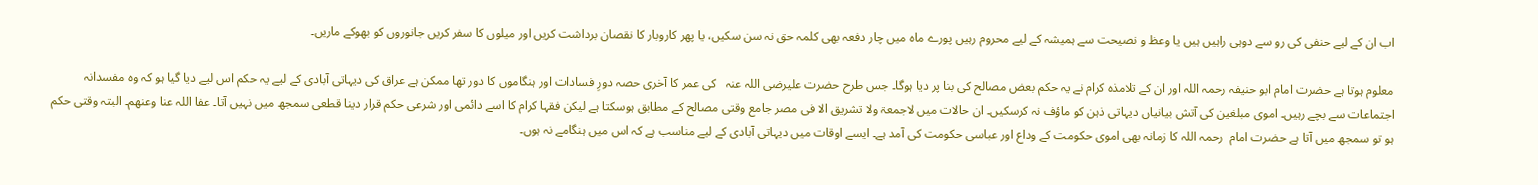اب ان کے لیے حنفی کی رو سے دوہی راہیں ہیں یا وعظ و نصیحت سے ہمیشہ کے لیے محروم رہیں پورے ماہ میں چار دفعہ بھی کلمہ حق نہ سن سکیں، یا پھر کاروبار کا نقصان برداشت کریں اور میلوں کا سفر کریں جانوروں کو بھوکے ماریں۔

معلوم ہوتا ہے حضرت امام ابو حنیفہ رحمہ اللہ اور ان کے تلامذہ کرام نے یہ حکم بعض مصالح کی بنا پر دیا ہوگا۔ جس طرح حضرت علیرضی اللہ عنہ   کی عمر کا آخری حصہ دورِ فسادات اور ہنگاموں کا دور تھا ممکن ہے عراق کی دیہاتی آبادی کے لیے یہ حکم اس لیے دیا گیا ہو کہ وہ مفسدانہ اجتماعات سے بچے رہیں۔ اموی مبلغین کی آتش بیانیاں دیہاتی ذہن کو ماؤف نہ کرسکیں۔ ان حالات میں لاجمعۃ ولا تشریق الا فی مصر جامع وقتی مصالح کے مطابق ہوسکتا ہے لیکن فقہا کرام کا اسے دائمی اور شرعی حکم قرار دینا قطعی سمجھ میں نہیں آتا۔ عفا اللہ عنا وعنھم۔ البتہ وقتی حکم ہو تو سمجھ میں آتا ہے حضرت امام  رحمہ اللہ کا زمانہ بھی اموی حکومت کے وداع اور عباسی حکومت کی آمد ہے۔ ایسے اوقات میں دیہاتی آبادی کے لیے مناسب ہے کہ اس میں ہنگامے نہ ہوں۔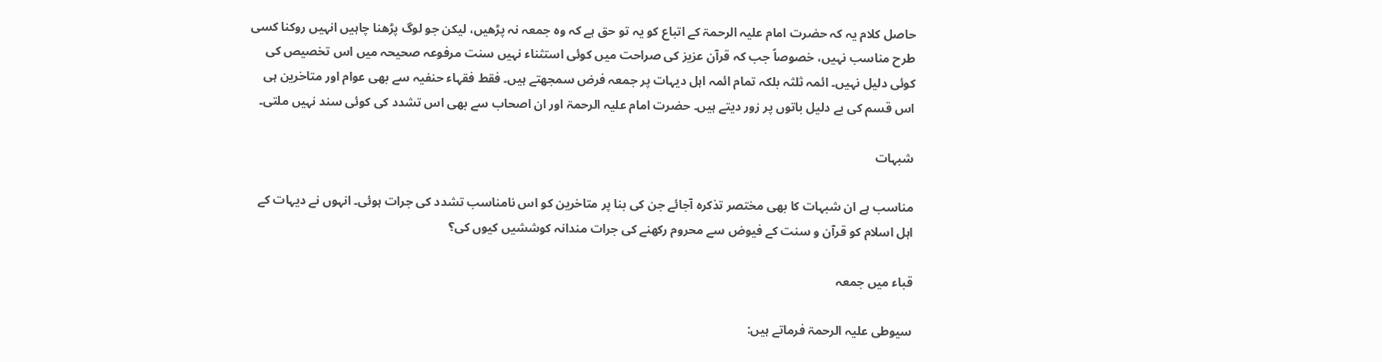حاصل کلام یہ کہ حضرت امام علیہ الرحمۃ کے اتباع کو یہ تو حق ہے کہ وہ جمعہ نہ پڑھیں، لیکن جو لوگ پڑھنا چاہیں انہیں روکنا کسی طرح مناسب نہیں، خصوصاً جب کہ قرآن عزیز کی صراحت میں کوئی استثناء نہیں سنت مرفوعہ صحیحہ میں اس تخصیص کی کوئی دلیل نہیں۔ ائمہ ثلثہ بلکہ تمام ائمہ اہل دیہات پر جمعہ فرض سمجھتے ہیں۔ فقط فقہاء حنفیہ سے بھی عوام اور متاخرین ہی اس قسم کی بے دلیل باتوں پر زور دیتے ہیں۔ حضرت امام علیہ الرحمۃ اور ان اصحاب سے بھی اس تشدد کی کوئی سند نہیں ملتی۔

شبہات

مناسب ہے ان شبہات کا بھی مختصر تذکرہ آجائے جن کی بنا پر متاخرین کو اس نامناسب تشدد کی جرات ہوئی۔ انہوں نے دیہات کے اہل اسلام کو قرآن و سنت کے فیوض سے محروم رکھنے کی جرات مندانہ کوششیں کیوں کی؟

قباء میں جمعہ

سیوطی علیہ الرحمۃ فرماتے ہیں: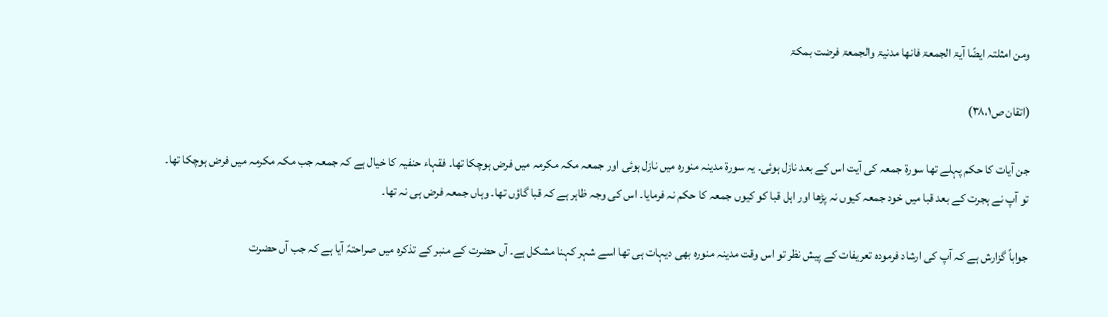ومن امثلتہ ایضًا آیۃ الجمعۃ فانھا مدنیۃ والجمعۃ فرضت بمکۃ

(اتقان ص۳۸،۱)

جن آیات کا حکم پہلے تھا سورۃ جمعہ کی آیت اس کے بعد نازل ہوئی۔ یہ سورۃ مدینہ منورہ میں نازل ہوئی اور جمعہ مکہ مکرمہ میں فرض ہوچکا تھا۔ فقہاء حنفیہ کا خیال ہے کہ جمعہ جب مکہ مکرمہ میں فرض ہوچکا تھا۔ تو آپ نے ہجرت کے بعد قبا میں خود جمعہ کیوں نہ پڑھا اور اہل قبا کو کیوں جمعہ کا حکم نہ فرمایا۔ اس کی وجہ ظاہر ہے کہ قبا گاؤں تھا۔ وہاں جمعہ فرض ہی نہ تھا۔

جواباً گزارش ہے کہ آپ کی ارشاد فرمودہ تعریفات کے پیش نظر تو اس وقت مدینہ منورہ بھی دیہات ہی تھا اسے شہر کہنا مشکل ہے۔ آں حضرت کے منبر کے تذکرہ میں صراحتہً آیا ہے کہ جب آں حضرت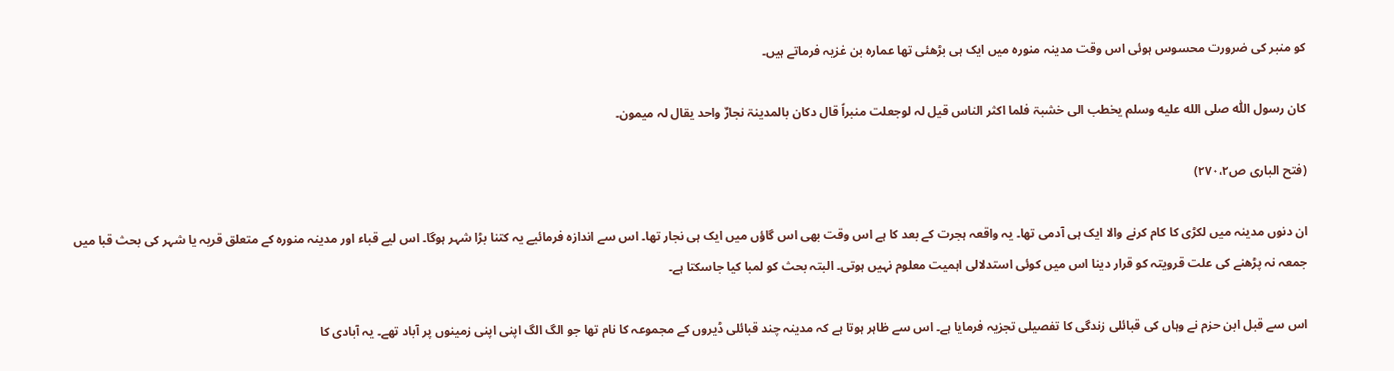کو منبر کی ضرورت محسوس ہوئی اس وقت مدینہ منورہ میں ایک ہی بڑھئی تھا عمارہ بن غزیہ فرماتے ہیں۔

کان رسول اللّٰہ صلى الله عليه وسلم یخطب الی خشبۃ فلما اکثر الناس قیل لہ لوجعلت منبراً قال دکان بالمدینۃ نجارٌ واحد یقال لہ میمون۔

(فتح الباری ص۲۷۰،۲)

ان دنوں مدینہ میں لکڑی کا کام کرنے والا ایک ہی آدمی تھا۔ یہ واقعہ ہجرت کے بعد کا ہے اس وقت بھی اس گاؤں میں ایک ہی نجار تھا۔ اس سے اندازہ فرمائیے یہ کتنا بڑا شہر ہوگا۔ اس لیے قباء اور مدینہ منورہ کے متعلق قریہ یا شہر کی بحث قبا میں جمعہ نہ پڑھنے کی علت قرویتہ کو قرار دینا اس میں کوئی استدلالی اہمیت معلوم نہیں ہوتی۔ البتہ بحث کو لمبا کیا جاسکتا ہے۔

اس سے قبل ابن حزم نے وہاں کی قبائلی زندگی کا تفصیلی تجزیہ فرمایا ہے۔ اس سے ظاہر ہوتا ہے کہ مدینہ چند قبائلی ڈیروں کے مجموعہ کا نام تھا جو الگ الگ اپنی اپنی زمینوں پر آباد تھے۔ یہ آبادی کا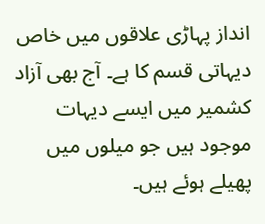انداز پہاڑی علاقوں میں خاص دیہاتی قسم کا ہے۔ آج بھی آزاد کشمیر میں ایسے دیہات موجود ہیں جو میلوں میں پھیلے ہوئے ہیں۔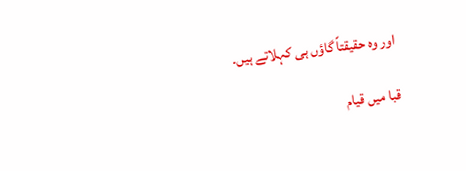اور وہ حقیقتاً گاؤں ہی کہلاتے ہیں۔

قبا میں قیام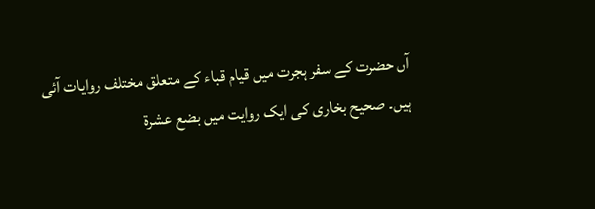آں حضرت کے سفر ہجرت میں قیام قباء کے متعلق مختلف روایات آئی ہیں۔ صحیح بخاری کی ایک روایت میں بضع عشرۃ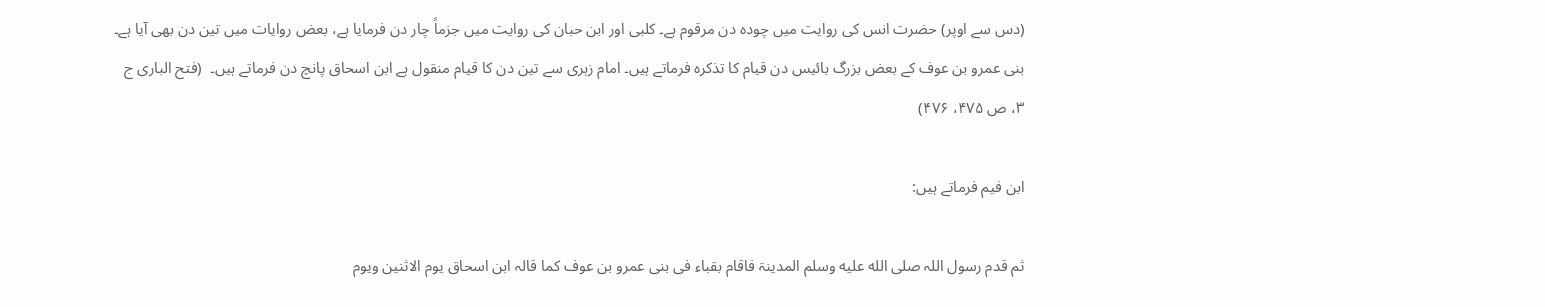(دس سے اوپر) حضرت انس کی روایت میں چودہ دن مرقوم ہے۔ کلبی اور ابن حبان کی روایت میں جزماً چار دن فرمایا ہے، بعض روایات میں تین دن بھی آیا ہے۔ بنی عمرو بن عوف کے بعض بزرگ بائیس دن قیام کا تذکرہ فرماتے ہیں۔ امام زہری سے تین دن کا قیام منقول ہے ابن اسحاق پانچ دن فرماتے ہیں۔  (فتح الباری ج ۳، ص ۴۷۵، ۴۷۶)

ابن فیم فرماتے ہیں:

ثم قدم رسول اللہ صلى الله عليه وسلم المدینۃ فاقام بقباء فی بنی عمرو بن عوف کما قالہ ابن اسحاق یوم الاثنین ویوم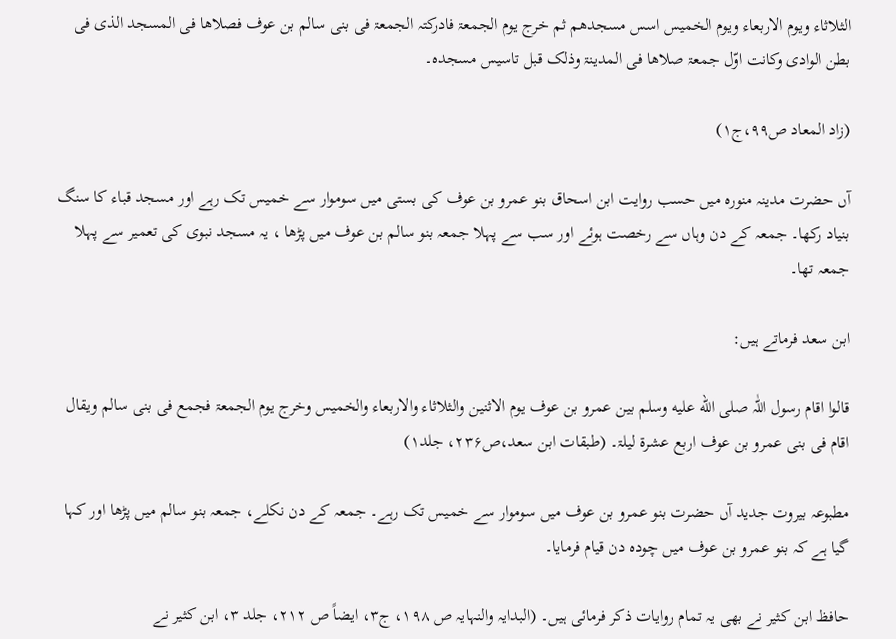الثلاثاء ویوم الاربعاء ویوم الخمیس اسس مسجدھم ثم خرج یوم الجمعۃ فادرکتہ الجمعۃ فی بنی سالم بن عوف فصلاھا فی المسجد الذی فی بطن الوادی وکانت اوّل جمعۃ صلاھا فی المدینۃ وذلک قبل تاسیس مسجدہ۔

(زاد المعاد ص۹۹،ج۱)

آں حضرت مدینہ منورہ میں حسب روایت ابن اسحاق بنو عمرو بن عوف کی بستی میں سوموار سے خمیس تک رہے اور مسجد قباء کا سنگ بنیاد رکھا۔ جمعہ کے دن وہاں سے رخصت ہوئے اور سب سے پہلا جمعہ بنو سالم بن عوف میں پڑھا ، یہ مسجد نبوی کی تعمیر سے پہلا جمعہ تھا۔

ابن سعد فرماتے ہیں:

قالوا اقام رسول اللّٰہ صلى الله عليه وسلم بین عمرو بن عوف یوم الاثنین والثلاثاء والاربعاء والخمیس وخرج یوم الجمعۃ فجمع فی بنی سالم ویقال اقام فی بنی عمرو بن عوف اربع عشرۃ لیلۃ۔ (طبقات ابن سعد،ص۲۳۶، جلد۱)

مطبوعہ بیروت جدید آں حضرت بنو عمرو بن عوف میں سوموار سے خمیس تک رہے۔ جمعہ کے دن نکلے، جمعہ بنو سالم میں پڑھا اور کہا گیا ہے کہ بنو عمرو بن عوف میں چودہ دن قیام فرمایا۔

حافظ ابن کثیر نے بھی یہ تمام روایات ذکر فرمائی ہیں۔ (البدایہ والنہایہ ص ۱۹۸، ج۳، ایضاً ص ۲۱۲، جلد ۳، ابن کثیر نے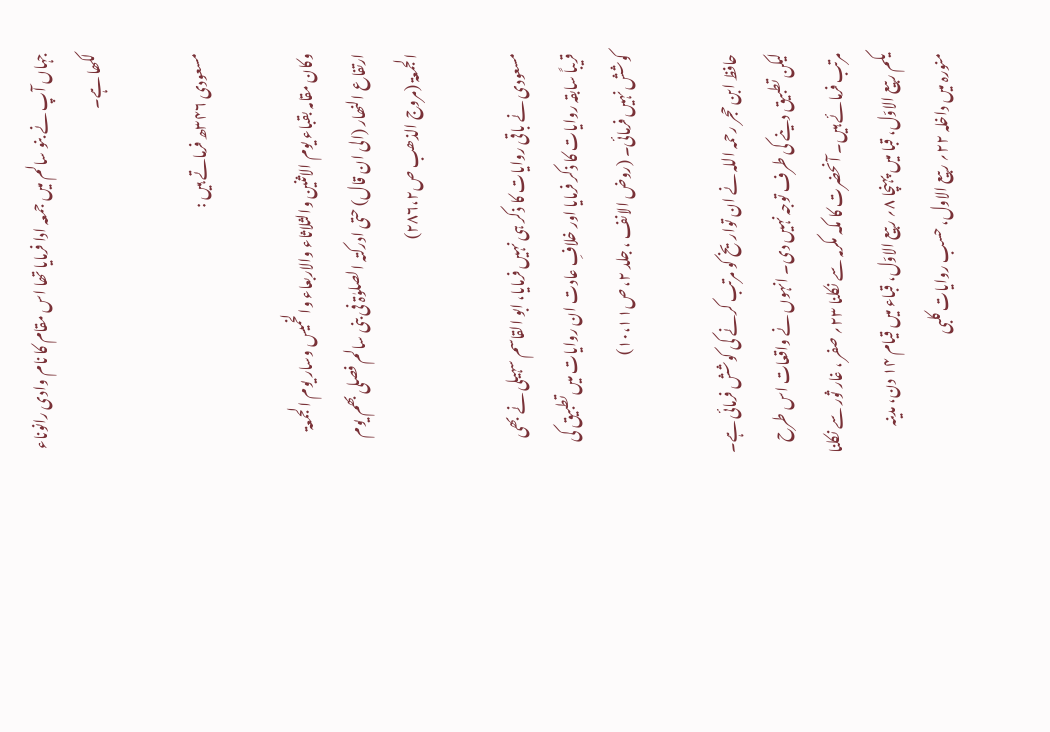جہاں آپ نے بنو سالم میں جمعہ ادا فرمایا تھا اس مقام کا نام وادی رانوناء لکھا ہے۔

مسعودی ۳۴۶ھ فرماتے ہیں :

وکان مقامہ بقباء یوم الاثنین والثلاثاء والاربعاء والخمیس وسار یوم الجمعۃ ارتفاع النھار (الی ان قال) حتی ادرکتہ الصلوٰۃ فی بنی سالم فصلی بھم یوم الجمعۃ (مروج الذھب ص۲۸۶،۲)

مسعودی نے باقی روایات کا ذکر ہی نہیں فرمایا، ابو القاسم سہیلی نے بھی قریباً سابقہ روایات کا ذکر فرمایا اور خلافِ عادت ان روایات میں تطبیق کی کوشش نہیں فرمائی۔ (روض الانف ، جلد ۲، ص۱۰،۱۱)

حافظ ابن حجر رحمہ اللہ نے ان تواریخ کو مرتب کرنے کی کوشش فرمائی ہے۔ لیکن تطبیق دینے کی طرف توجہ نہیں دی۔ انہوں نے واقعات اس طرح مرتب فرمائے ہیں۔ آنحضرت کا مکہ مکرمہ سے نکلنا ۲۳؍ صفر ، غار ثور سے نکلنا یکم ربیع الاوّل، قبا میں پہنچا ۸؍ ربیع الاوّل، قباء میں قیام ۱۴ دن، مدینہ منورہ میں داخلہ ۲۲؍ ربیع الاول، حسب روایات کلبی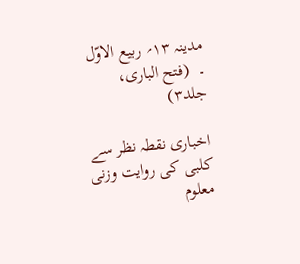مدینہ ۱۳؍ ربیع الاوّل ۔  (فتح الباری، جلد۳)

اخباری نقطہ نظر سے کلبی کی روایت وزنی معلوم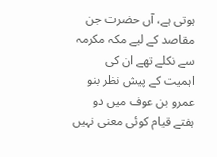ہوتی ہے، آں حضرت جن مقاصد کے لیے مکہ مکرمہ سے نکلے تھے ان کی اہمیت کے پیش نظر بنو عمرو بن عوف میں دو ہفتے قیام کوئی معنی نہیں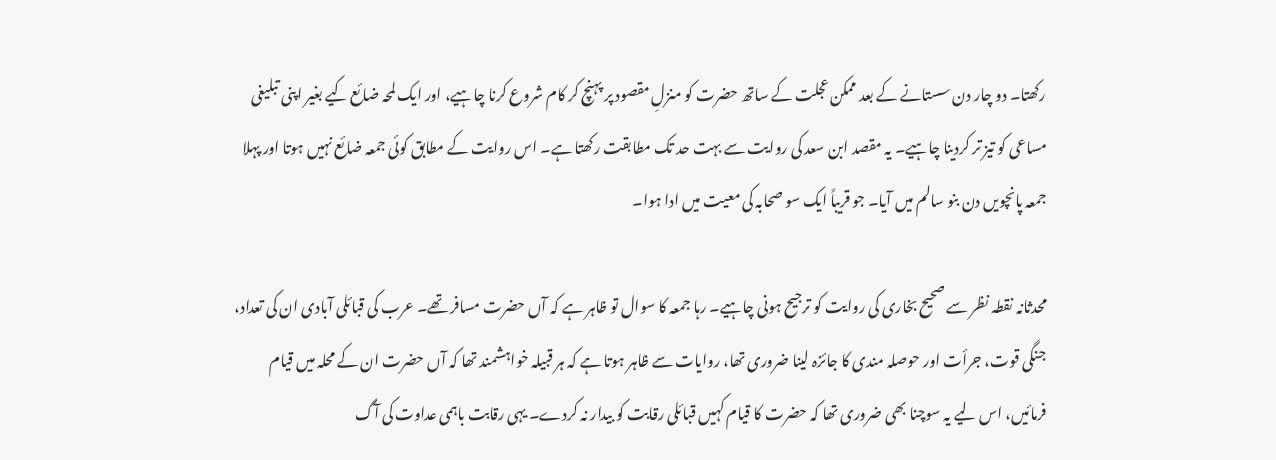رکھتا۔ دو چار دن سستانے کے بعد ممکن عجلت کے ساتھ حضرت کو منزلِ مقصود پر پہنچ کر کام شروع کرنا چاہیے، اور ایک لمحہ ضائع کیے بغیر اپنی تبلیغی مساعی کو تیز تر کردینا چاہیے۔ یہ مقصد ابن سعد کی روایت سے بہت حد تک مطابقت رکھتا ہے۔ اس روایت کے مطابق کوئی جمعہ ضائع نہیں ہوتا اور پہلا جمعہ پانچویں دن بنو سالم میں آیا۔ جو قریباً ایک سو صحابہ کی معیت میں ادا ہوا۔

محدثانہ نقطہ نظر سے صحیح بخاری کی روایت کو ترجیح ہونی چاہیے۔ رہا جمعہ کا سوال تو ظاہر ہے کہ آں حضرت مسافر تھے۔ عرب کی قبائلی آبادی ان کی تعداد، جنگی قوت، جرأت اور حوصلہ مندی کا جائزہ لینا ضروری تھا، روایات سے ظاہر ہوتا ہے کہ ہر قبیلہ خواہشمند تھا کہ آں حضرت ان کے محلہ میں قیام فرمائیں، اس لیے یہ سوچنا بھی ضروری تھا کہ حضرت کا قیام کہیں قبائلی رقابت کو بیدار نہ کردے۔ یہی رقابت باہمی عداوت کی آگ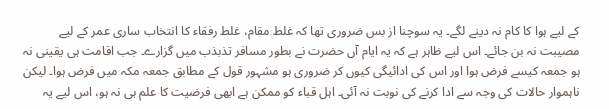کے لیے ہوا کا کام نہ دینے لگے۔ یہ سوچنا از بس ضروری تھا کہ غلط مقام، غلط رفقاء کا انتخاب ساری عمر کے لیے مصیبت نہ بن جائے۔ اس لیے ظاہر ہے کہ یہ ایام آں حضرت نے بطور مسافر تذبذب میں گزارے۔ جب اقامت ہی یقینی نہ ہو جمعہ کیسے فرض ہوا اور اس کی ادائیگی کیوں کر ضروری ہو مشہور قول کے مطابق جمعہ مکہ میں فرض ہوا۔ لیکن ناہموار حالات کی وجہ سے ادا کرنے کی نوبت نہ آئی۔ اہل قباء کو ممکن ہے ابھی فرضیت کا علم ہی نہ ہو، اس لیے یہ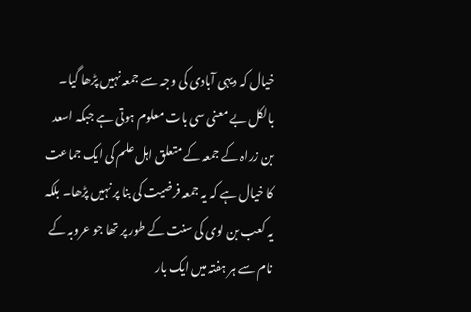خیال کہ دیہی آبادی کی وجہ سے جمعہ نہیں پڑھا گیا۔ بالکل بے معنی سی بات معلوم ہوتی ہے جبکہ اسعد بن زراہ کے جمعہ کے متعلق اہل علم کی ایک جماعت کا خیال ہے کہ یہ جمعہ فرضیت کی بنا پر نہیں پڑھا۔ بلکہ یہ کعب بن لوی کی سنت کے طور پر تھا جو عروبہ کے نام سے ہر ہفتہ میں ایک بار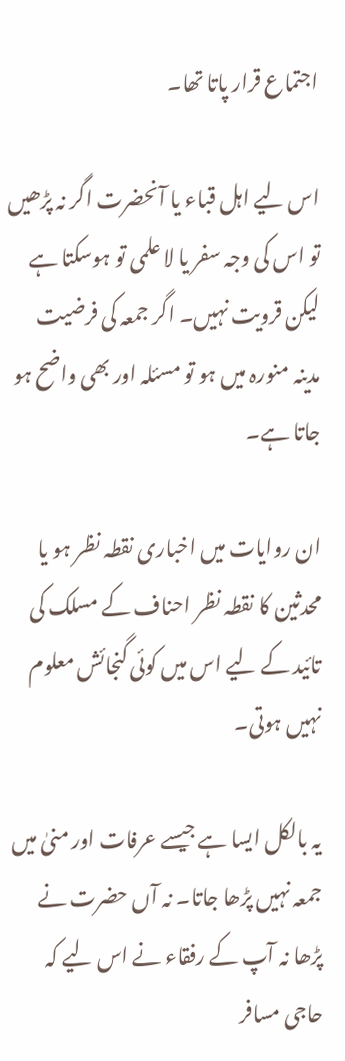اجتماع قرار پاتا تھا۔

اس لیے اہل قباء یا آنحضرت اگر نہ پڑھیں تو اس کی وجہ سفر یا لا علمی تو ہوسکتا ہے لیکن قرویت نہیں۔ اگر جمعہ کی فرضیت مدینہ منورہ میں ہو تو مسئلہ اور بھی واضح ہو جاتا ہے۔

ان روایات میں اخباری نقطہ نظر ہو یا محدثین کا نقطہ نظر احناف کے مسلک کی تائید کے لیے اس میں کوئی گنجائش معلوم نہیں ہوتی۔

یہ بالکل ایسا ہے جیسے عرفات اور منیٰ میں جمعہ نہیں پڑھا جاتا۔ نہ آں حضرت نے پڑھا نہ آپ کے رفقاء نے اس لیے کہ حاجی مسافر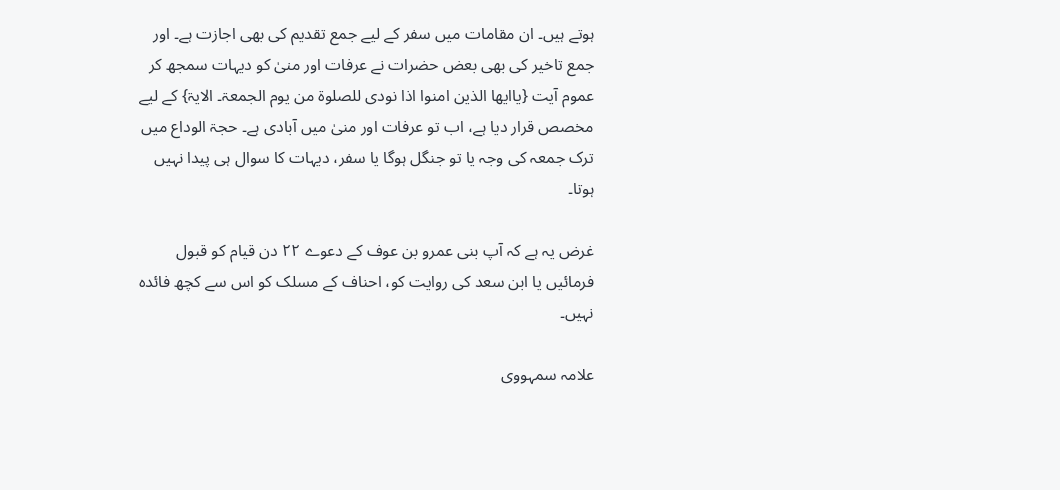ہوتے ہیں۔ ان مقامات میں سفر کے لیے جمع تقدیم کی بھی اجازت ہے۔ اور جمع تاخیر کی بھی بعض حضرات نے عرفات اور منیٰ کو دیہات سمجھ کر عموم آیت {یاایھا الذین امنوا اذا نودی للصلوۃ من یوم الجمعۃ۔ الایۃ} کے لیے مخصص قرار دیا ہے، اب تو عرفات اور منیٰ میں آبادی ہے۔ حجۃ الوداع میں ترک جمعہ کی وجہ یا تو جنگل ہوگا یا سفر، دیہات کا سوال ہی پیدا نہیں ہوتا۔

غرض یہ ہے کہ آپ بنی عمرو بن عوف کے دعوے ۲۲ دن قیام کو قبول فرمائیں یا ابن سعد کی روایت کو، احناف کے مسلک کو اس سے کچھ فائدہ نہیں۔

علامہ سمہووی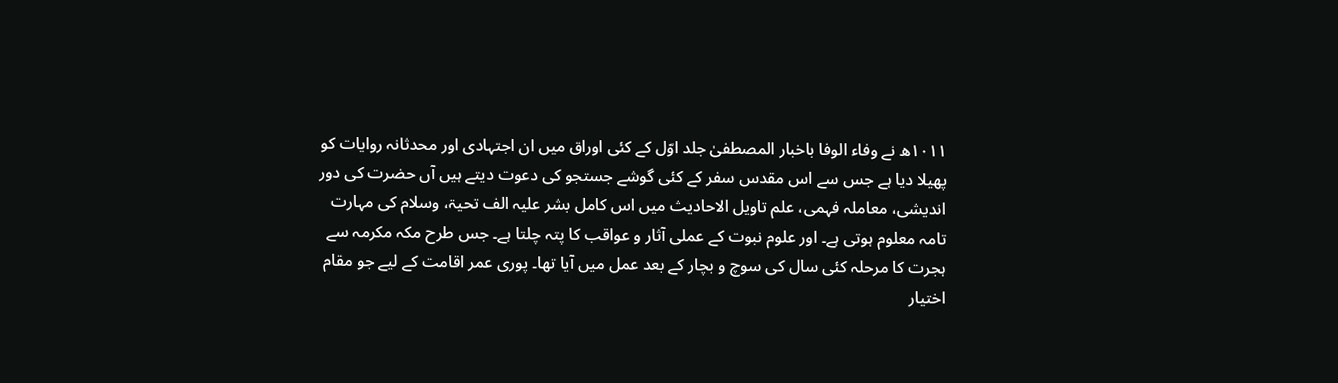۱۰۱۱ھ نے وفاء الوفا باخبار المصطفیٰ جلد اوّل کے کئی اوراق میں ان اجتہادی اور محدثانہ روایات کو پھیلا دیا ہے جس سے اس مقدس سفر کے کئی گوشے جستجو کی دعوت دیتے ہیں آں حضرت کی دور اندیشی، معاملہ فہمی، علم تاویل الاحادیث میں اس کامل بشر علیہ الف تحیۃ، وسلام کی مہارت تامہ معلوم ہوتی ہے۔ اور علوم نبوت کے عملی آثار و عواقب کا پتہ چلتا ہے۔ جس طرح مکہ مکرمہ سے ہجرت کا مرحلہ کئی سال کی سوچ و بچار کے بعد عمل میں آیا تھا۔ پوری عمر اقامت کے لیے جو مقام اختیار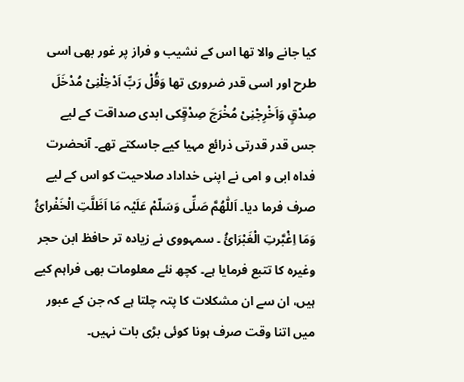کیا جانے والا تھا اس کے نشیب و فراز پر غور بھی اسی طرح اور اسی قدر ضروری تھا وَقُلْ رَبِّ اَدْخِلْنِیْ مُدْخَلَ صِدْقٍ وَاَخْرِجْنِیْ مُخْرَجَ صِدْقٍکی ابدی صداقت کے لیے جس قدر قدرتی ذرائع مہیا کیے جاسکتے تھے۔ آنحضرت فداہ ابی و امی نے اپنی خداداد صلاحیت کو اس کے لیے صرف فرما دیا۔ اَللّٰھُمَّ صَلِّی وَسَلّمْ عَلَیْہ مَا اَظَلَّتِ الْخَفْرائُ وَمَا اِغْبَّرتِ الْغَبْرَائُ ۔ سمہووی نے زیادہ تر حافظ ابن حجر وغیرہ کا تتبع فرمایا ہے۔ کچھ نئے معلومات بھی فراہم کیے ہیں، ان سے ان مشکلات کا پتہ چلتا ہے کہ جن کے عبور میں اتنا وقت صرف ہونا کوئی بڑی بات نہیں۔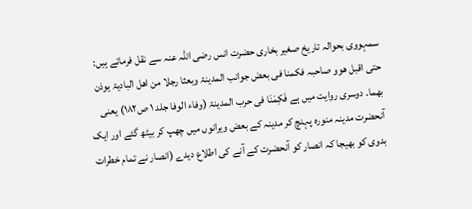سمہووی بحوالہ تاریخ صغیر بخاری حضرت انس رضی اللہ عنہ سے نقل فرماتے ہیں: حتی اقبل ھوو صاحبہ فکمنا فی بعض جوانب المدینۃ وبعثا رجلا من اھل البادیۃ یوذن بھما۔ دوسری روایت میں ہے فَکِمَنَا فی حرب المدینۃ (وفاء الوفا جلد ۱ ص۱۸۲) یعنی آنحضرت مدینہ منورہ پہنچ کر مدینہ کے بعض ویرانوں میں چھپ کر بیٹھ گئے اور ایک بدوی کو بھیجا کہ انصار کو آنحضرت کے آنے کی اطلاع دیدے (انصار نے تمام خطرات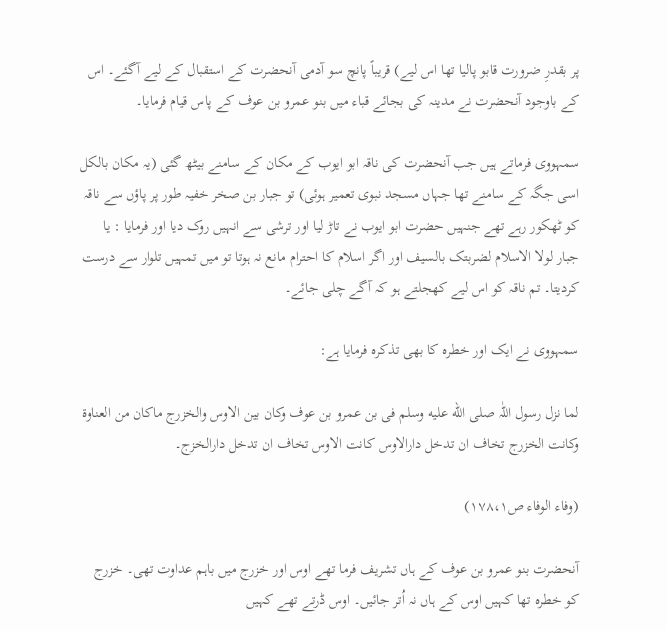پر بقدرِ ضرورت قابو پالیا تھا اس لیے) قریباً پانچ سو آدمی آنحضرت کے استقبال کے لیے آگئے۔ اس کے باوجود آنحضرت نے مدینہ کی بجائے قباء میں بنو عمرو بن عوف کے پاس قیام فرمایا۔

سمہووی فرماتے ہیں جب آنحضرت کی ناقہ ابو ایوب کے مکان کے سامنے بیٹھ گئی (یہ مکان بالکل اسی جگہ کے سامنے تھا جہاں مسجد نبوی تعمیر ہوئی) تو جبار بن صخر خفیہ طور پر پاؤں سے ناقہ کو ٹھکور رہے تھے جنہیں حضرت ابو ایوب نے تاڑ لیا اور ترشی سے انہیں روک دیا اور فرمایا : یا جبار لولا الاسلام لضربتک بالسیف اور اگر اسلام کا احترام مانع نہ ہوتا تو میں تمہیں تلوار سے درست کردیتا۔ تم ناقہ کو اس لیے کھجلتے ہو کہ آگے چلی جائے۔

سمہووی نے ایک اور خطرہ کا بھی تذکرہ فرمایا ہے:

لما نزل رسول اللّٰہ صلى الله عليه وسلم فی بن عمرو بن عوف وکان بین الاوس والخزرج ماکان من العناوۃ وکانت الخزرج تخاف ان تدخل دارالاوس کانت الاوس تخاف ان تدخل دارالخزج۔

(وفاء الوفاء ص۱۷۸،۱)

آنحضرت بنو عمرو بن عوف کے ہاں تشریف فرما تھے اوس اور خزرج میں باہم عداوت تھی۔ خزرج کو خطرہ تھا کہیں اوس کے ہاں نہ اُتر جائیں۔ اوس ڈرتے تھے کہیں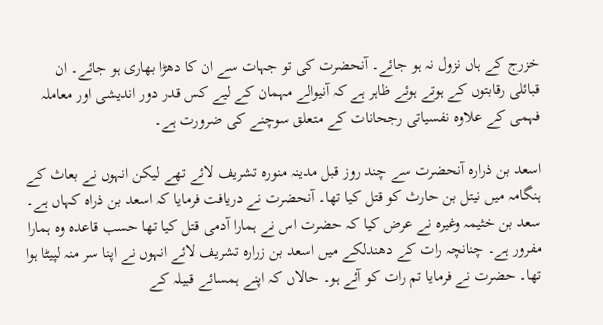خزرج کے ہاں نزول نہ ہو جائے۔ آنحضرت کی تو جہات سے ان کا دھڑا بھاری ہو جائے۔ ان قبائلی رقابتوں کے ہوتے ہوئے ظاہر ہے کہ آنیوالے مہمان کے لیے کس قدر دور اندیشی اور معاملہ فہمی کے علاوہ نفسیاتی رجحانات کے متعلق سوچنے کی ضرورت ہے۔

اسعد بن ذرارہ آنحضرت سے چند روز قبل مدینہ منورہ تشریف لائے تھے لیکن انہوں نے بعاث کے ہنگامہ میں نیتل بن حارث کو قتل کیا تھا۔ آنحضرت نے دریافت فرمایا کہ اسعد بن ذراہ کہاں ہے۔ سعد بن خثیمہ وغیرہ نے عرض کیا کہ حضرت اس نے ہمارا آدمی قتل کیا تھا حسب قاعدہ وہ ہمارا مفرور ہے۔ چنانچہ رات کے دھندلکے میں اسعد بن زرارہ تشریف لائے انہوں نے اپنا سر منہ لپیٹا ہوا تھا۔ حضرت نے فرمایا تم رات کو آئے ہو۔ حالاں کہ اپنے ہمسائے قبیلہ کے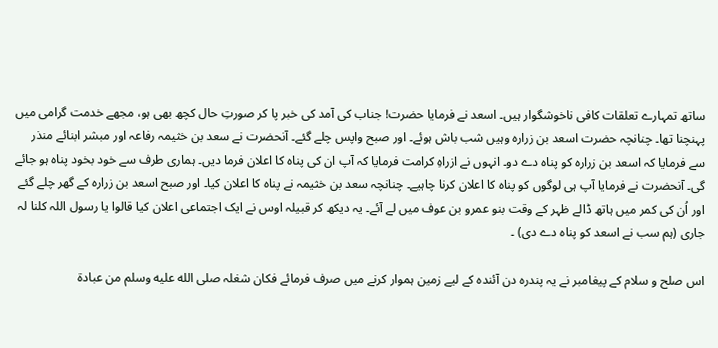ساتھ تمہارے تعلقات کافی ناخوشگوار ہیں۔ اسعد نے فرمایا حضرت! جناب کی آمد کی خبر پا کر صورتِ حال کچھ بھی ہو، مجھے خدمت گرامی میں پہنچنا تھا۔ چنانچہ حضرت اسعد بن زرارہ وہیں شب باش ہوئے۔ اور صبح واپس چلے گئے۔ آنحضرت نے سعد بن خثیمہ رفاعہ اور مبشر ابنائے منذر سے فرمایا کہ اسعد بن زرارہ کو پناہ دے دو۔ انہوں نے ازراہِ کرامت فرمایا کہ آپ ان کی پناہ کا اعلان فرما دیں۔ ہماری طرف سے خود بخود پناہ ہو جائے گی۔ آنحضرت نے فرمایا آپ ہی لوگوں کو پناہ کا اعلان کرنا چاہیے۔ چنانچہ سعد بن خثیمہ نے پناہ کا اعلان کیا۔ اور صبح اسعد بن زرارہ کے گھر چلے گئے اور اُن کی کمر میں ہاتھ ڈالے ظہر کے وقت بنو عمرو بن عوف میں لے آئے۔ یہ دیکھ کر قبیلہ اوس نے ایک اجتماعی اعلان کیا قالوا یا رسول اللہ کلنا لہ جاری (ہم سب نے اسعد کو پناہ دے دی) ۔

اس صلح و سلام کے پیغامبر نے یہ پندرہ دن آئندہ کے لیے زمین ہموار کرنے میں صرف فرمائے فکان شغلہ صلى الله عليه وسلم من عبادۃ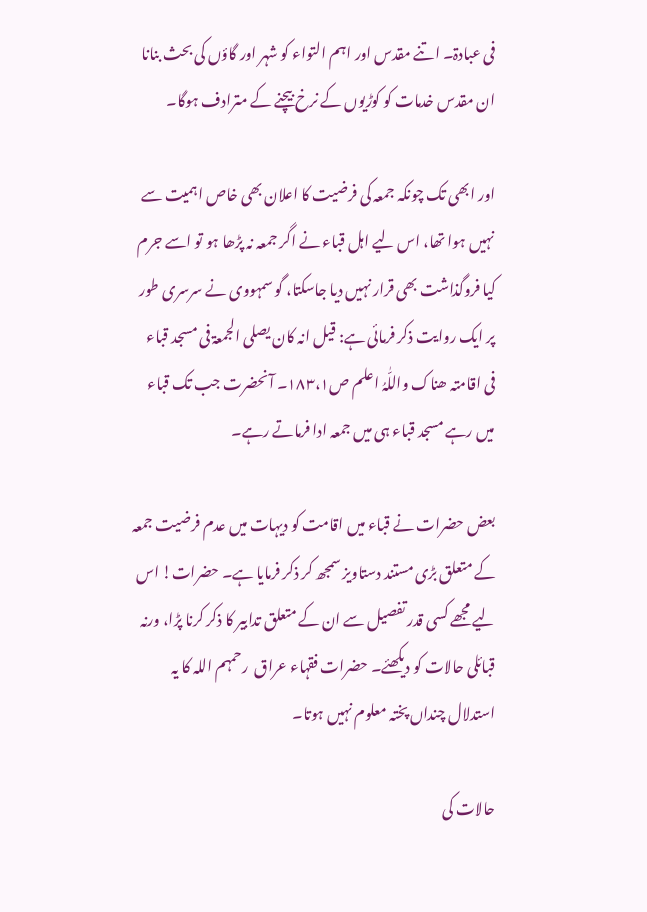فی عبادۃ۔ اتنے مقدس اور اہم التواء کو شہر اور گاؤں کی بحث بنانا ان مقدس خدمات کو کوڑیوں کے نرخ بیچنے کے مترادف ہوگا۔

اور ابھی تک چونکہ جمعہ کی فرضیت کا اعلان بھی خاص اہمیت سے نہیں ہوا تھا، اس لیے اہل قباء نے اگر جمعہ نہ پڑھا ہو تو اسے جرم کیا فروگذاشت بھی قرار نہیں دیا جاسکتا، گو سمہووی نے سرسری طور پر ایک روایت ذکر فرمائی ہے: قیل انہ کان یصلی الجمعۃ فی مسجد قباء فی اقامتہ ھناک واللّٰہُ اعلم ص۱۸۳،۱۔ آنحضرت جب تک قباء میں رہے مسجد قباء ہی میں جمعہ ادا فرماتے رہے۔

بعض حضرات نے قباء میں اقامت کو دیہات میں عدم فرضیت جمعہ کے متعلق بڑی مستند دستاویز سمجھ کر ذکر فرمایا ہے۔ حضرات! اس لیے مجھے کسی قدر تفصیل سے ان کے متعلق تدابیر کا ذکر کرنا پڑا، ورنہ قبائلی حالات کو دیکھئے۔ حضرات فقہاء عراق  رحمہم اللہ کا یہ استدلال چنداں پختہ معلوم نہیں ہوتا۔

حالات کی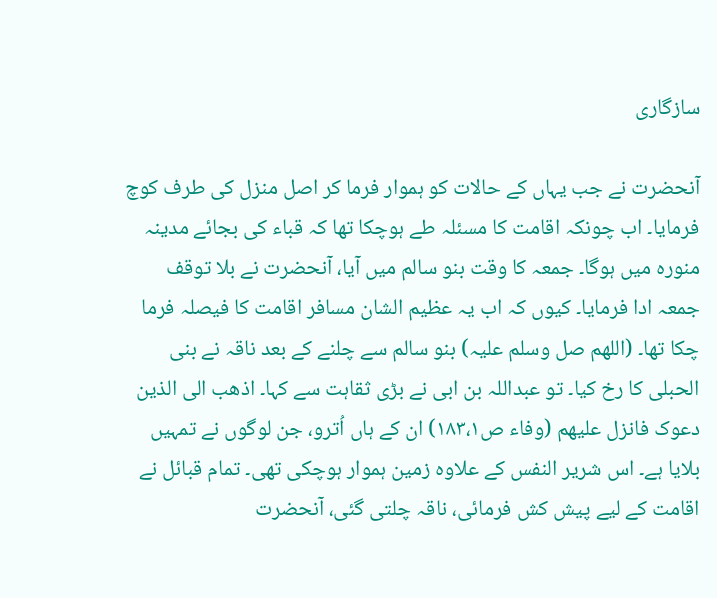سازگاری

آنحضرت نے جب یہاں کے حالات کو ہموار فرما کر اصل منزل کی طرف کوچ فرمایا۔ اب چونکہ اقامت کا مسئلہ طے ہوچکا تھا کہ قباء کی بجائے مدینہ منورہ میں ہوگا۔ جمعہ کا وقت بنو سالم میں آیا، آنحضرت نے بلا توقف جمعہ ادا فرمایا۔ کیوں کہ اب یہ عظیم الشان مسافر اقامت کا فیصلہ فرما چکا تھا۔ (اللھم صل وسلم علیہ) بنو سالم سے چلنے کے بعد ناقہ نے بنی الحبلی کا رخ کیا۔ تو عبداللہ بن ابی نے بڑی ثقاہت سے کہا۔ اذھب الی الذین دعوک فانزل علیھم (وفاء ص۱۸۳،۱) ان کے ہاں اُترو، جن لوگوں نے تمہیں بلایا ہے۔ اس شریر النفس کے علاوہ زمین ہموار ہوچکی تھی۔ تمام قبائل نے اقامت کے لیے پیش کش فرمائی، ناقہ چلتی گئی، آنحضرت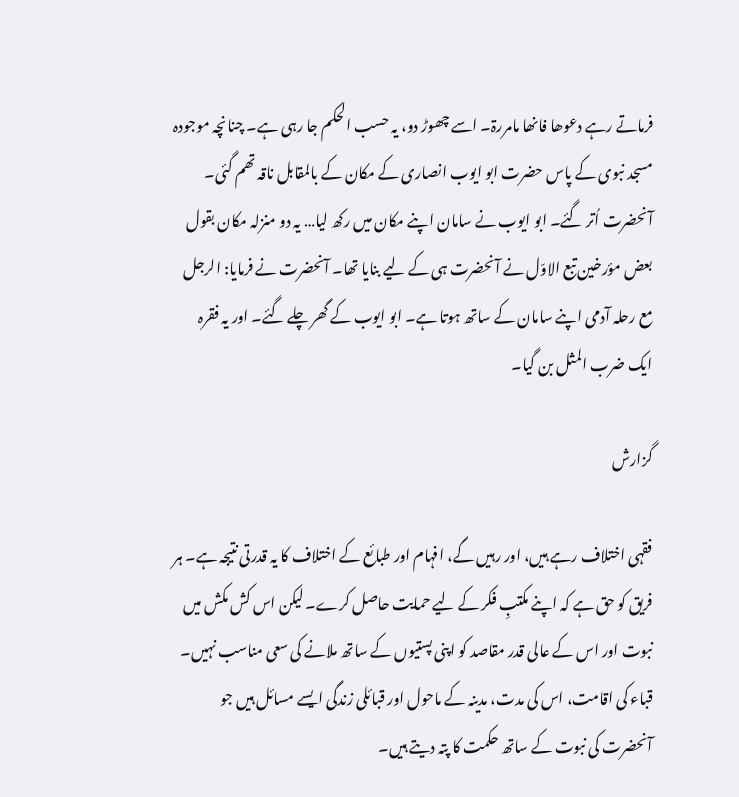فرماتے رہے دعوھا فانھا مامررۃ۔ اسے چھوڑ دو، یہ حسب الحکم جا رہی ہے۔ چنانچہ موجودہ مسجد نبوی کے پاس حضرت ابو ایوب انصاری کے مکان کے بالمقابل ناقہ تھم گئی۔ آنحضرت اُتر گئے۔ ابو ایوب نے سامان اپنے مکان میں رکھ لیا… یہ دو منزلہ مکان بقول بعض مؤرخین تبع الاوّل نے آنحضرت ہی کے لیے بنایا تھا۔ آنحضرت نے فرمایا: الرجل مع رحلہ آدمی اپنے سامان کے ساتھ ہوتا ہے۔ ابو ایوب کے گھر چلے گئے۔ اور یہ فقرہ ایک ضرب المثل بن گیا۔

گزارش

فقہی اختلاف رہے ہیں، اور رہیں گے، افہام اور طبائع کے اختلاف کا یہ قدرتی نتیجہ ہے۔ ہر فریق کو حق ہے کہ اپنے مکتبِ فکر کے لیے حمایت حاصل کرے۔ لیکن اس کش مکش میں نبوت اور اس کے عالی قدر مقاصد کو اپنی پستیوں کے ساتھ ملانے کی سعی مناسب نہیں۔ قباء کی اقامت، اس کی مدت، مدینہ کے ماحول اور قبائلی زندگی ایسے مسائل ہیں جو آنحضرت کی نبوت کے ساتھ حکمت کا پتہ دیتے ہیں۔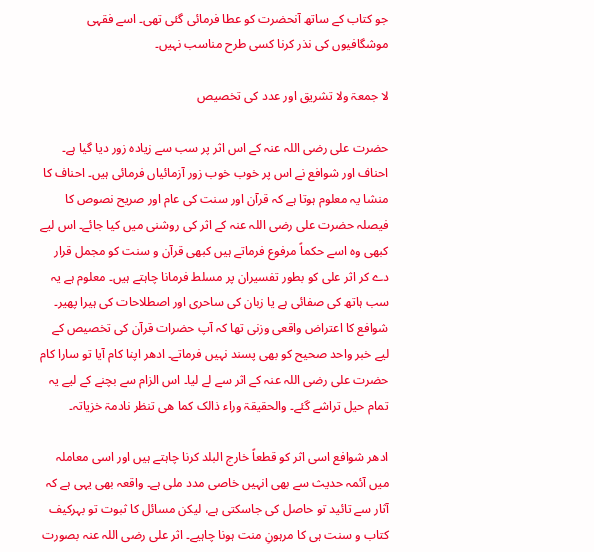جو کتاب کے ساتھ آنحضرت کو عطا فرمائی گئی تھی۔ اسے فقہی موشگافیوں کی نذر کرنا کسی طرح مناسب نہیں۔

لا جمعۃ ولا تشریق اور عدد کی تخصیص

حضرت علی رضی اللہ عنہ کے اس اثر پر سب سے زیادہ زور دیا گیا ہے۔ احناف اور شوافع نے اس پر خوب خوب زور آزمائیاں فرمائی ہیں۔ احناف کا منشا یہ معلوم ہوتا ہے کہ قرآن اور سنت کی عام اور صریح نصوص کا فیصلہ حضرت علی رضی اللہ عنہ کے اثر کی روشنی میں کیا جائے۔ اس لیے کبھی وہ اسے حکماً مرفوع فرماتے ہیں کبھی قرآن و سنت کو مجمل قرار دے کر اثر علی کو بطور تفسیران پر مسلط فرمانا چاہتے ہیں۔ معلوم ہے یہ سب ہاتھ کی صفائی ہے یا زبان کی ساحری اور اصطلاحات کی ہیرا پھیر۔ شوافع کا اعتراض واقعی وزنی تھا کہ آپ حضرات قرآن کی تخصیص کے لیے خبر واحد صحیح کو بھی پسند نہیں فرماتے۔ ادھر اپنا کام آیا تو سارا کام حضرت علی رضی اللہ عنہ کے اثر سے لے لیا۔ اس الزام سے بچنے کے لیے یہ تمام حیل تراشے گئے۔ والحقیقۃ وراء ذالک کما ھی تنظر نادمۃ خزیاتہ۔

ادھر شوافع اسی اثر کو قطعاً خارج البلد کرنا چاہتے ہیں اور اسی معاملہ میں آئمہ حدیث سے بھی انہیں خاصی مدد ملی ہے۔ واقعہ بھی یہی ہے کہ آثار سے تائید تو حاصل کی جاسکتی ہے، لیکن مسائل کا ثبوت تو بہرکیف کتاب و سنت ہی کا مرہونِ منت ہونا چاہیے۔ اثر علی رضی اللہ عنہ بصورت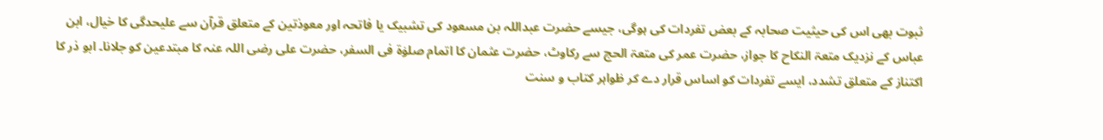ثبوت بھی اس کی حیثیت صحابہ کے بعض تفردات کی ہوگی، جیسے حضرت عبداللہ بن مسعود کی تشبیک یا فاتحہ اور معوذتین کے متعلق قرآن سے علیحدگی کا خیال، ابن عباس کے نزدیک متعۃ النکاح کا جواز، حضرت عمر کی متعۃ الحج سے رکاوٹ، حضرت عثمان کا اتمام صلوٰۃ فی السفر، حضرت علی رضی اللہ عنہ کا مبتدعین کو جلانا۔ ابو ذر کا اکتناز کے متعلق تشدد، ایسے تفردات کو اساس قرار دے کر ظواہر کتاب و سنت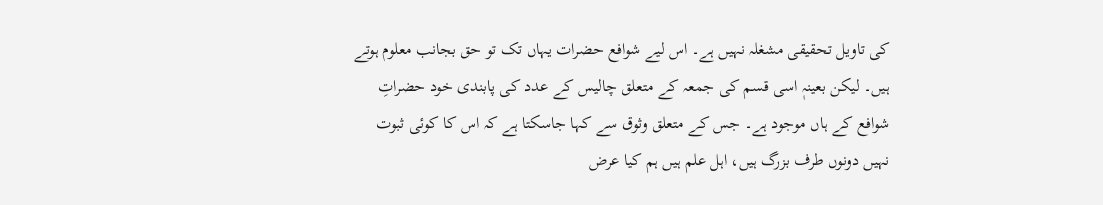کی تاویل تحقیقی مشغلہ نہیں ہے۔ اس لیے شوافع حضرات یہاں تک تو حق بجانب معلوم ہوتے ہیں۔ لیکن بعینہٖ اسی قسم کی جمعہ کے متعلق چالیس کے عدد کی پابندی خود حضراتِ شوافع کے ہاں موجود ہے۔ جس کے متعلق وثوق سے کہا جاسکتا ہے کہ اس کا کوئی ثبوت نہیں دونوں طرف بزرگ ہیں، اہل علم ہیں ہم کیا عرض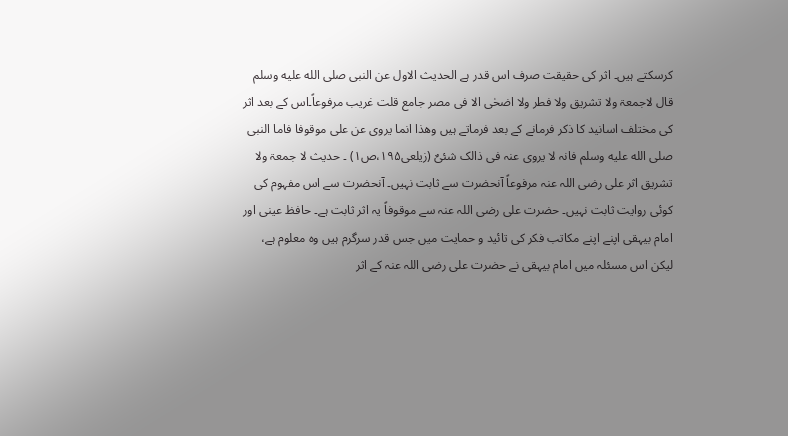کرسکتے ہیں۔ اثر کی حقیقت صرف اس قدر ہے الحدیث الاول عن النبی صلى الله عليه وسلم قال لاجمعۃ ولا تشریق ولا فطر ولا اضحٰی الا فی مصر جامع قلت غریب مرفوعاً۔اس کے بعد اثر کی مختلف اسانید کا ذکر فرمانے کے بعد فرماتے ہیں وھذا انما یروی عن علی موقوفا فاما النبی صلى الله عليه وسلم فانہ لا یروی عنہ فی ذالک شئیٌ (زیلعی۱۹۵،ص۱) ۔ حدیث لا جمعۃ ولا تشریق اثر علی رضی اللہ عنہ مرفوعاً آنحضرت سے ثابت نہیں۔ آنحضرت سے اس مفہوم کی کوئی روایت ثابت نہیں۔ حضرت علی رضی اللہ عنہ سے موقوفاً یہ اثر ثابت ہے۔ حافظ عینی اور امام بیہقی اپنے اپنے مکاتب فکر کی تائید و حمایت میں جس قدر سرگرم ہیں وہ معلوم ہے، لیکن اس مسئلہ میں امام بیہقی نے حضرت علی رضی اللہ عنہ کے اثر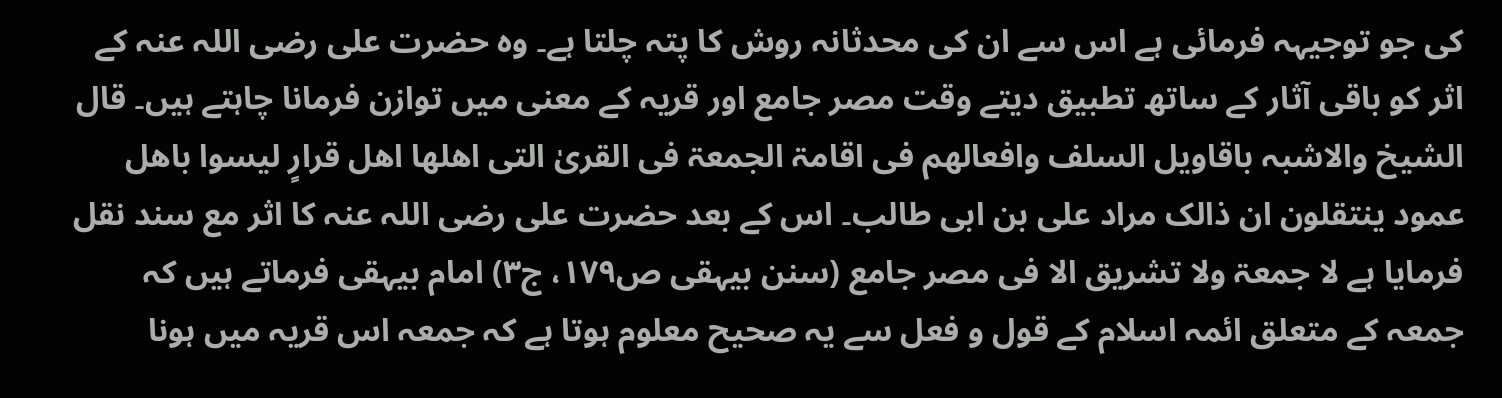کی جو توجیہہ فرمائی ہے اس سے ان کی محدثانہ روش کا پتہ چلتا ہے۔ وہ حضرت علی رضی اللہ عنہ کے اثر کو باقی آثار کے ساتھ تطبیق دیتے وقت مصر جامع اور قریہ کے معنی میں توازن فرمانا چاہتے ہیں۔ قال الشیخ والاشبہ باقاویل السلف وافعالھم فی اقامۃ الجمعۃ فی القریٰ التی اھلھا اھل قرارٍ لیسوا باھل عمود ینتقلون ان ذالک مراد علی بن ابی طالب۔ اس کے بعد حضرت علی رضی اللہ عنہ کا اثر مع سند نقل فرمایا ہے لا جمعۃ ولا تشریق الا فی مصر جامع (سنن بیہقی ص۱۷۹، ج۳) امام بیہقی فرماتے ہیں کہ جمعہ کے متعلق ائمہ اسلام کے قول و فعل سے یہ صحیح معلوم ہوتا ہے کہ جمعہ اس قریہ میں ہونا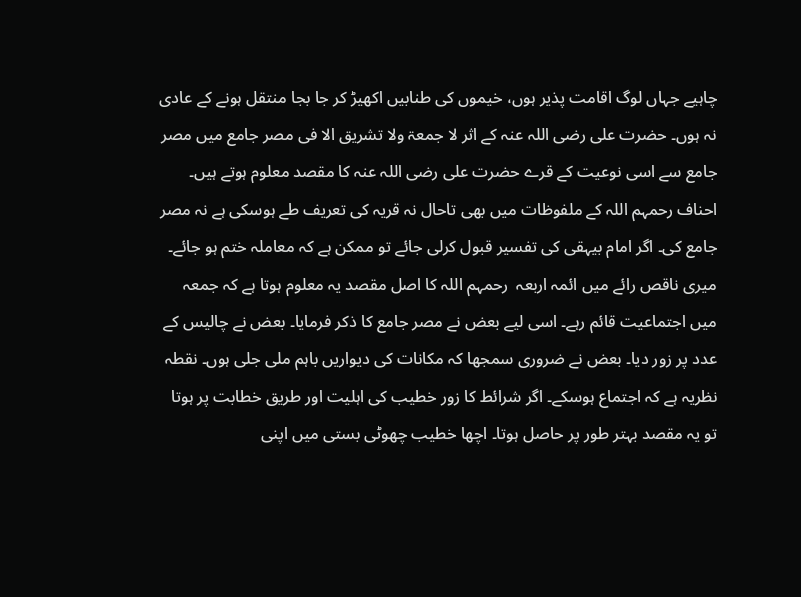چاہیے جہاں لوگ اقامت پذیر ہوں، خیموں کی طنابیں اکھیڑ کر جا بجا منتقل ہونے کے عادی نہ ہوں۔ حضرت علی رضی اللہ عنہ کے اثر لا جمعۃ ولا تشریق الا فی مصر جامع میں مصر جامع سے اسی نوعیت کے قرے حضرت علی رضی اللہ عنہ کا مقصد معلوم ہوتے ہیں۔ احناف رحمہم اللہ کے ملفوظات میں بھی تاحال نہ قریہ کی تعریف طے ہوسکی ہے نہ مصر جامع کی۔ اگر امام بیہقی کی تفسیر قبول کرلی جائے تو ممکن ہے کہ معاملہ ختم ہو جائے۔ میری ناقص رائے میں ائمہ اربعہ  رحمہم اللہ کا اصل مقصد یہ معلوم ہوتا ہے کہ جمعہ میں اجتماعیت قائم رہے۔ اسی لیے بعض نے مصر جامع کا ذکر فرمایا۔ بعض نے چالیس کے عدد پر زور دیا۔ بعض نے ضروری سمجھا کہ مکانات کی دیواریں باہم ملی جلی ہوں۔ نقطہ نظریہ ہے کہ اجتماع ہوسکے۔ اگر شرائط کا زور خطیب کی اہلیت اور طریق خطابت پر ہوتا تو یہ مقصد بہتر طور پر حاصل ہوتا۔ اچھا خطیب چھوٹی بستی میں اپنی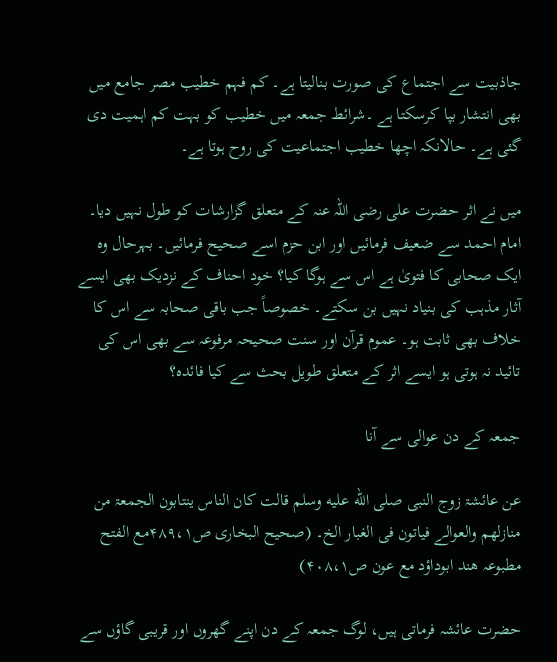جاذبیت سے اجتماع کی صورت بنالیتا ہے۔ کم فہم خطیب مصر جامع میں بھی انتشار بپا کرسکتا ہے ۔شرائط جمعہ میں خطیب کو بہت کم اہمیت دی گئی ہے۔ حالانکہ اچھا خطیب اجتماعیت کی روح ہوتا ہے۔

میں نے اثر حضرت علی رضی اللہ عنہ کے متعلق گزارشات کو طول نہیں دیا۔ امام احمد سے ضعیف فرمائیں اور ابن حزم اسے صحیح فرمائیں۔ بہرحال وہ ایک صحابی کا فتویٰ ہے اس سے ہوگا کیا؟ خود احناف کے نزدیک بھی ایسے آثار مذہب کی بنیاد نہیں بن سکتے۔ خصوصاً جب باقی صحابہ سے اس کا خلاف بھی ثابت ہو۔ عموم قرآن اور سنت صحیحہ مرفوعہ سے بھی اس کی تائید نہ ہوتی ہو ایسے اثر کے متعلق طویل بحث سے کیا فائدہ؟

جمعہ کے دن عوالی سے آنا

عن عائشۃ زوج النبی صلى الله عليه وسلم قالت کان الناس ینتابون الجمعۃ من منازلھم والعوالے فیاتون فی الغبار الخ۔ (صحیح البخاری ص۴۸۹،۱مع الفتح مطبوعہ ھند ابوداؤد مع عون ص۴۰۸،۱)

حضرت عائشہ فرماتی ہیں، لوگ جمعہ کے دن اپنے گھروں اور قریبی گاؤں سے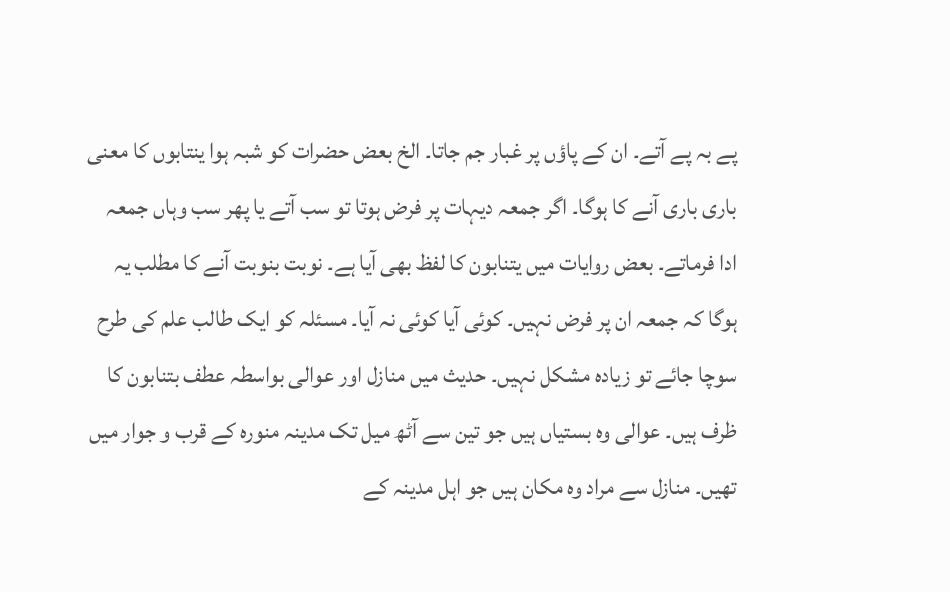پے بہ پے آتے۔ ان کے پاؤں پر غبار جم جاتا۔ الخ بعض حضرات کو شبہ ہوا ینتابوں کا معنی باری باری آنے کا ہوگا۔ اگر جمعہ دیہات پر فرض ہوتا تو سب آتے یا پھر سب وہاں جمعہ ادا فرماتے۔ بعض روایات میں یتنابون کا لفظ بھی آیا ہے۔ نوبت بنوبت آنے کا مطلب یہ ہوگا کہ جمعہ ان پر فرض نہیں۔ کوئی آیا کوئی نہ آیا۔ مسئلہ کو ایک طالب علم کی طرح سوچا جائے تو زیادہ مشکل نہیں۔ حدیث میں منازل اور عوالی بواسطہ عطف بتنابون کا ظرف ہیں۔ عوالی وہ بستیاں ہیں جو تین سے آٹھ میل تک مدینہ منورہ کے قرب و جوار میں تھیں۔ منازل سے مراد وہ مکان ہیں جو اہل مدینہ کے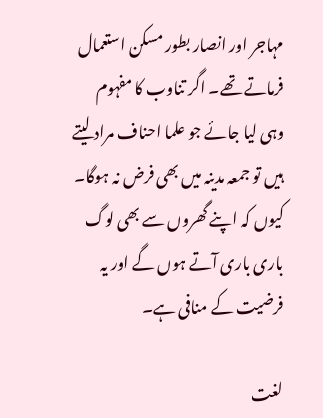مہاجر اور انصار بطور مسکن استعمال فرماتے تھے۔ اگر تناوب کا مفہوم وہی لیا جائے جو علما احناف مراد لیتے ہیں تو جمعہ مدینہ میں بھی فرض نہ ہوگا۔ کیوں کہ اپنے گھروں سے بھی لوگ باری باری آتے ہوں گے اور یہ فرضیت کے منافی ہے۔

لغت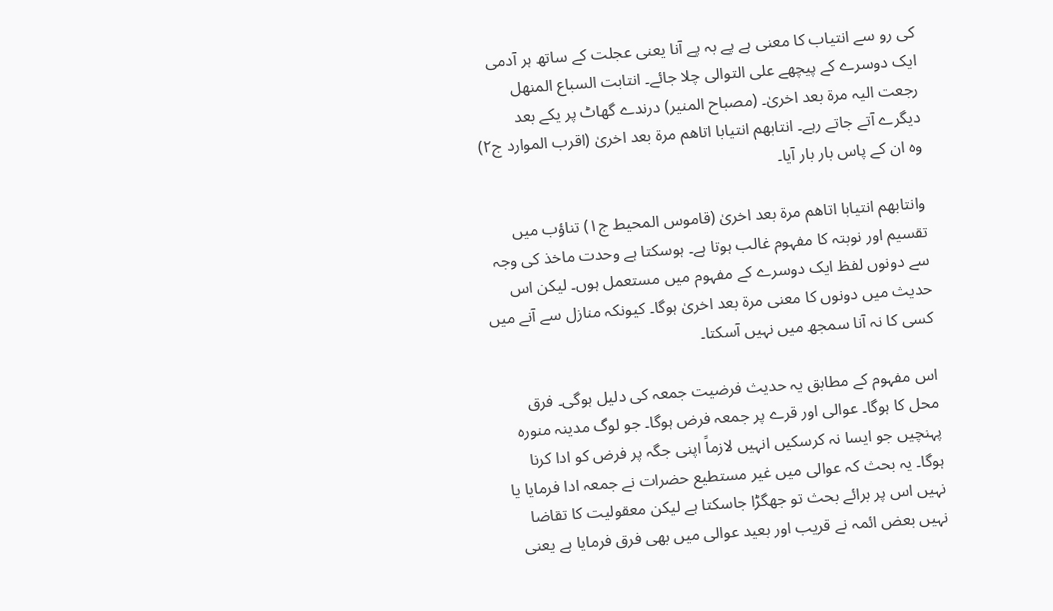کی رو سے انتیاب کا معنی ہے پے بہ پے آنا یعنی عجلت کے ساتھ ہر آدمی ایک دوسرے کے پیچھے علی التوالی چلا جائے۔ انتابت السباع المنھل رجعت الیہ مرۃ بعد اخریٰ۔ (مصباح المنیر) درندے گھاٹ پر یکے بعد دیگرے آتے جاتے رہے۔ انتابھم انتیابا اتاھم مرۃ بعد اخریٰ (اقرب الموارد ج۲) وہ ان کے پاس بار بار آیا۔

وانتابھم انتیابا اتاھم مرۃ بعد اخریٰ (قاموس المحیط ج۱) تناؤب میں تقسیم اور نوبتہ کا مفہوم غالب ہوتا ہے۔ ہوسکتا ہے وحدت ماخذ کی وجہ سے دونوں لفظ ایک دوسرے کے مفہوم میں مستعمل ہوں۔ لیکن اس حدیث میں دونوں کا معنی مرۃ بعد اخریٰ ہوگا۔ کیونکہ منازل سے آنے میں کسی کا نہ آنا سمجھ میں نہیں آسکتا۔

اس مفہوم کے مطابق یہ حدیث فرضیت جمعہ کی دلیل ہوگی۔ فرق محل کا ہوگا۔ عوالی اور قرے پر جمعہ فرض ہوگا۔ جو لوگ مدینہ منورہ پہنچیں جو ایسا نہ کرسکیں انہیں لازماً اپنی جگہ پر فرض کو ادا کرنا ہوگا۔ یہ بحث کہ عوالی میں غیر مستطیع حضرات نے جمعہ ادا فرمایا یا نہیں اس پر برائے بحث تو جھگڑا جاسکتا ہے لیکن معقولیت کا تقاضا نہیں بعض ائمہ نے قریب اور بعید عوالی میں بھی فرق فرمایا ہے یعنی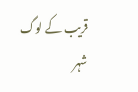قریب کے لوگ شہر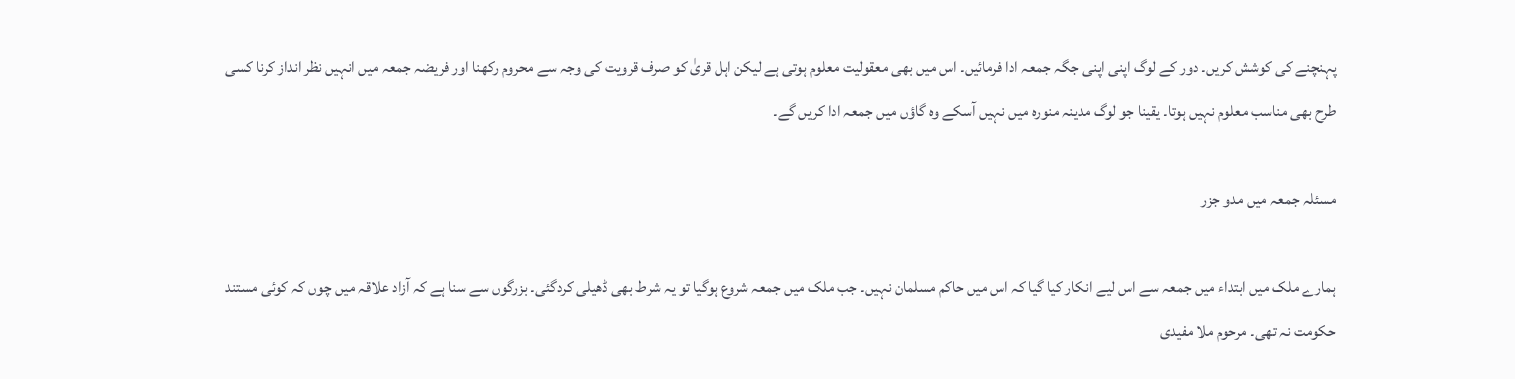پہنچنے کی کوشش کریں۔ دور کے لوگ اپنی اپنی جگہ جمعہ ادا فرمائیں۔ اس میں بھی معقولیت معلوم ہوتی ہے لیکن اہل قریٰ کو صرف قرویت کی وجہ سے محروم رکھنا اور فریضہ جمعہ میں انہیں نظر انداز کرنا کسی طرح بھی مناسب معلوم نہیں ہوتا۔ یقینا جو لوگ مدینہ منورہ میں نہیں آسکے وہ گاؤں میں جمعہ ادا کریں گے۔

مسئلہ جمعہ میں مدو جزر

ہمارے ملک میں ابتداء میں جمعہ سے اس لیے انکار کیا گیا کہ اس میں حاکم مسلمان نہیں۔ جب ملک میں جمعہ شروع ہوگیا تو یہ شرط بھی ڈھیلی کردگئی۔ بزرگوں سے سنا ہے کہ آزاد علاقہ میں چوں کہ کوئی مستند حکومت نہ تھی۔ مرحوم ملا مفیدی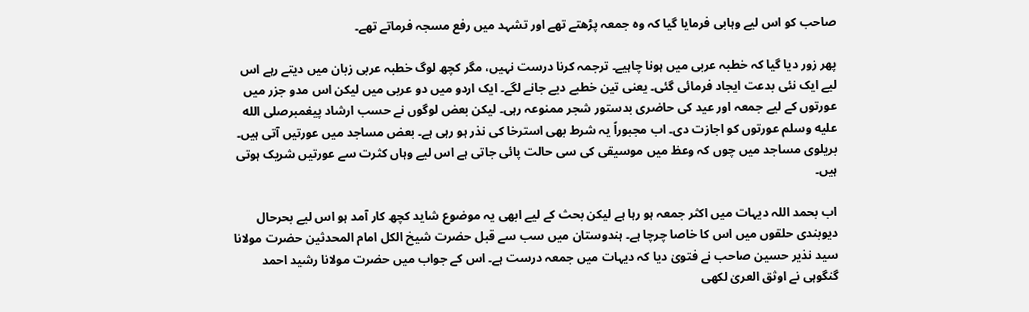صاحب کو اس لیے وہابی فرمایا گیا کہ وہ جمعہ پڑھتے تھے اور تشہد میں رفع مسجہ فرماتے تھے۔

پھر زور دیا گیا کہ خطبہ عربی میں ہونا چاہیے۔ ترجمہ کرنا درست نہیں، مگر کچھ لوگ خطبہ عربی زبان میں دیتے رہے اس لیے ایک نئی بدعت ایجاد فرمائی گئی۔ یعنی تین خطبے دیے جانے لگے۔ ایک اردو میں دو عربی میں لیکن اس مدو جزر میں عورتوں کے لیے جمعہ اور عید کی حاضری بدستور شجر ممنوعہ رہی۔ لیکن بعض لوگوں نے حسب ارشاد پیغمبرصلى الله عليه وسلم عورتوں کو اجازت دی۔ اب مجبوراً یہ شرط بھی استرخا کی نذر ہو رہی ہے۔ بعض مساجد میں عورتیں آتی ہیں۔ بریلوی مساجد میں چوں کہ وعظ میں موسیقی کی سی حالت پائی جاتی ہے اس لیے وہاں کثرت سے عورتیں شریک ہوتی ہیں۔

اب بحمد اللہ دیہات میں اکثر جمعہ ہو رہا ہے لیکن بحث کے لیے ابھی یہ موضوع شاید کچھ کار آمد ہو اس لیے بحرحال دیوبندی حلقوں میں اس کا خاصا چرچا ہے۔ ہندوستان میں سب سے قبل حضرت شیخ الکل امام المحدثین حضرت مولانا سید نذیر حسین صاحب نے فتویٰ دیا کہ دیہات میں جمعہ درست ہے۔ اس کے جواب میں حضرت مولانا رشید احمد گنگوہی نے اوثق العریٰ لکھی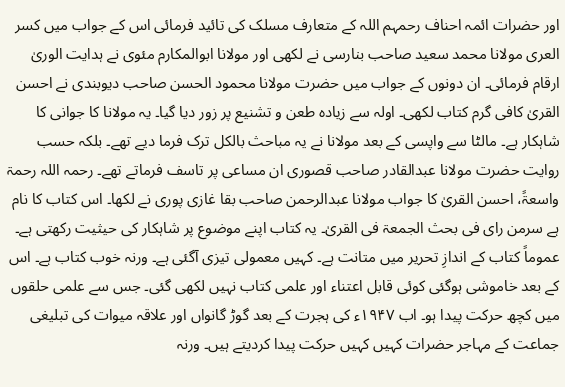اور حضرات ائمہ احناف رحمہم اللہ کے متعارف مسلک کی تائید فرمائی اس کے جواب میں کسر العری مولانا محمد سعید صاحب بنارسی نے لکھی اور مولانا ابوالمکارم مئوی نے ہدایت الوریٰ ارقام فرمائی۔ ان دونوں کے جواب میں حضرت مولانا محمود الحسن صاحب دیوبندی نے احسن القریٰ کافی گرم کتاب لکھی۔ اولہ سے زیادہ طعن و تشنیع پر زور دیا گیا۔ یہ مولانا کا جوانی کا شاہکار ہے۔ مالٹا سے واپسی کے بعد مولانا نے یہ مباحث بالکل ترک فرما دیے تھے۔ بلکہ حسب روایت حضرت مولانا عبدالقادر صاحب قصوری ان مساعی پر تاسف فرماتے تھے۔ رحمہ اللہ رحمۃ واسعۃً، احسن القریٰ کا جواب مولانا عبدالرحمن صاحب بقا غازی پوری نے لکھا۔ اس کتاب کا نام ہے سرمن رای فی بحث الجمعۃ فی القریٰ۔ یہ کتاب اپنے موضوع پر شاہکار کی حیثیت رکھتی ہے۔ عموماً کتاب کے اندازِ تحریر میں متانت ہے۔ کہیں معمولی تیزی آگئی ہے۔ ورنہ خوب کتاب ہے۔ اس کے بعد خاموشی ہوگئی کوئی قابل اعتناء اور علمی کتاب نہیں لکھی گئی۔ جس سے علمی حلقوں میں کچھ حرکت پیدا ہو۔ اب ۱۹۴۷ء کی ہجرت کے بعد گوڑ گانواں اور علاقہ میوات کی تبلیغی جماعت کے مہاجر حضرات کہیں کہیں حرکت پیدا کردیتے ہیں۔ ورنہ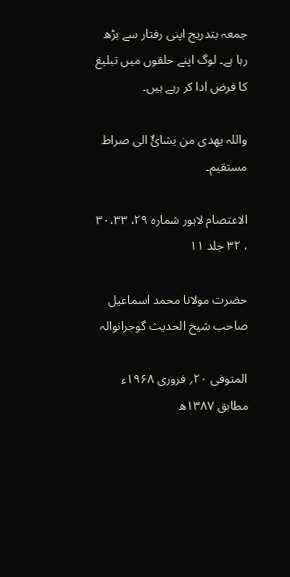جمعہ بتدریج اپنی رفتار سے بڑھ رہا ہے۔ لوگ اپنے حلقوں میں تبلیغ کا فرض ادا کر رہے ہیں۔

واللہ یھدی من یشائٌ الی صراط مستقیم۔

الاعتصام لاہور شمارہ ۲۹، ۳۰،۳۳ ، ۳۲ جلد ۱۱

حضرت مولانا محمد اسماعیل صاحب شیخ الحدیث گوجرانوالہ

المتوفی ۲۰؍ فروری ۱۹۶۸ء مطابق ۱۳۸۷ھ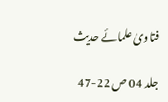فتاویٰ علمائے حدیث

جلد 04 ص 22-47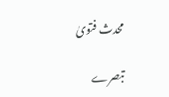محدث فتویٰ

تبصرے